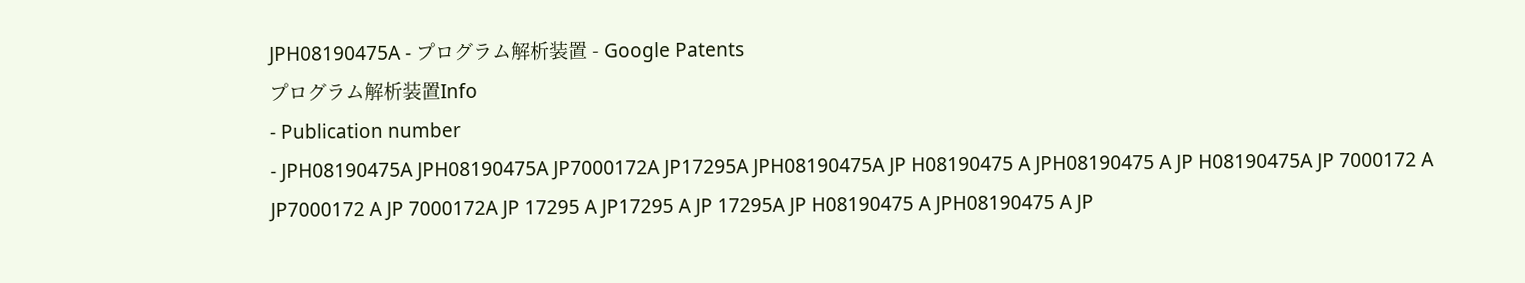JPH08190475A - プログラム解析装置 - Google Patents
プログラム解析装置Info
- Publication number
- JPH08190475A JPH08190475A JP7000172A JP17295A JPH08190475A JP H08190475 A JPH08190475 A JP H08190475A JP 7000172 A JP7000172 A JP 7000172A JP 17295 A JP17295 A JP 17295A JP H08190475 A JPH08190475 A JP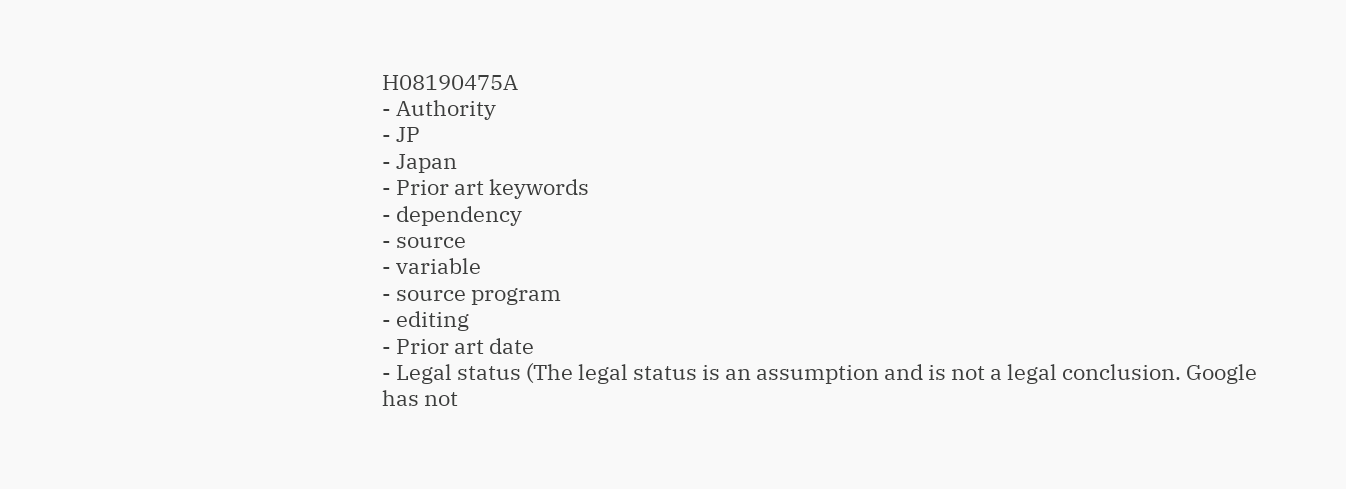H08190475A
- Authority
- JP
- Japan
- Prior art keywords
- dependency
- source
- variable
- source program
- editing
- Prior art date
- Legal status (The legal status is an assumption and is not a legal conclusion. Google has not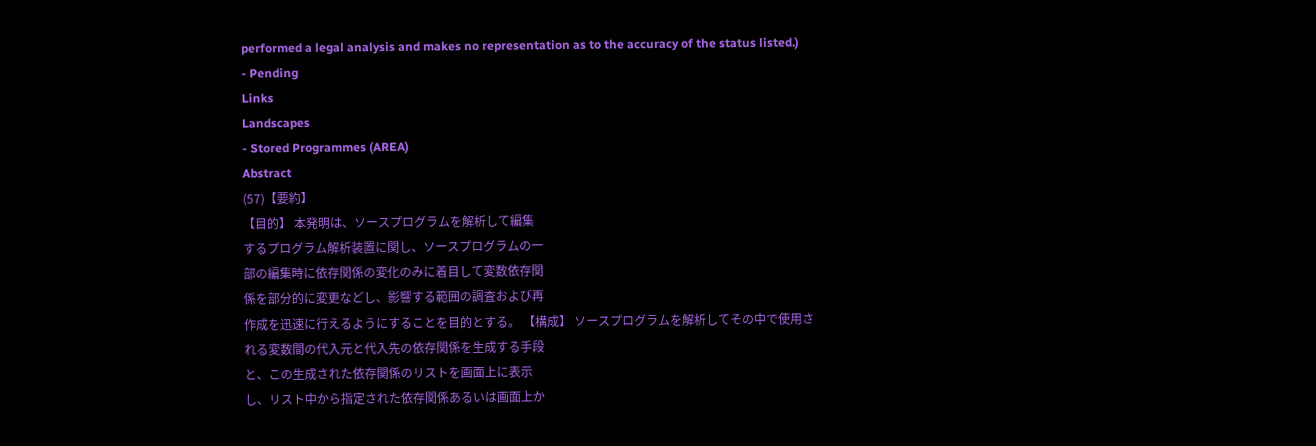performed a legal analysis and makes no representation as to the accuracy of the status listed.)
- Pending
Links
Landscapes
- Stored Programmes (AREA)
Abstract
(57)【要約】
【目的】 本発明は、ソースプログラムを解析して編集
するプログラム解析装置に関し、ソースプログラムの一
部の編集時に依存関係の変化のみに着目して変数依存関
係を部分的に変更などし、影響する範囲の調査および再
作成を迅速に行えるようにすることを目的とする。 【構成】 ソースプログラムを解析してその中で使用さ
れる変数間の代入元と代入先の依存関係を生成する手段
と、この生成された依存関係のリストを画面上に表示
し、リスト中から指定された依存関係あるいは画面上か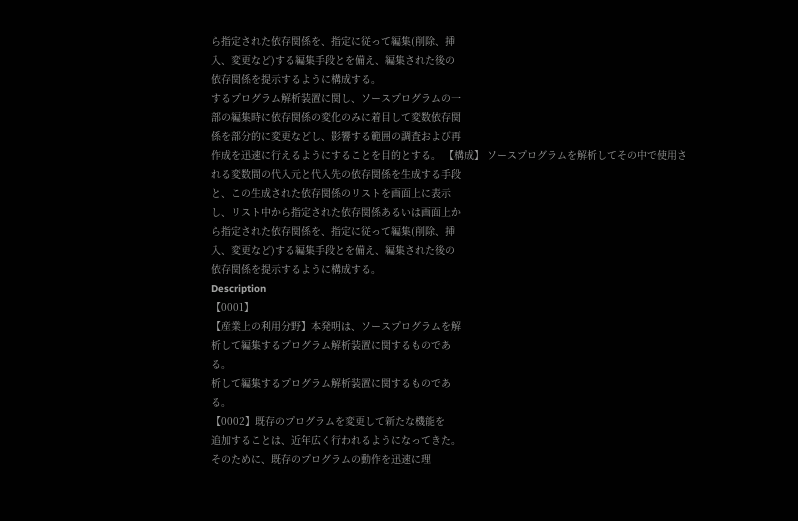ら指定された依存関係を、指定に従って編集(削除、挿
入、変更など)する編集手段とを備え、編集された後の
依存関係を提示するように構成する。
するプログラム解析装置に関し、ソースプログラムの一
部の編集時に依存関係の変化のみに着目して変数依存関
係を部分的に変更などし、影響する範囲の調査および再
作成を迅速に行えるようにすることを目的とする。 【構成】 ソースプログラムを解析してその中で使用さ
れる変数間の代入元と代入先の依存関係を生成する手段
と、この生成された依存関係のリストを画面上に表示
し、リスト中から指定された依存関係あるいは画面上か
ら指定された依存関係を、指定に従って編集(削除、挿
入、変更など)する編集手段とを備え、編集された後の
依存関係を提示するように構成する。
Description
【0001】
【産業上の利用分野】本発明は、ソースプログラムを解
析して編集するプログラム解析装置に関するものであ
る。
析して編集するプログラム解析装置に関するものであ
る。
【0002】既存のプログラムを変更して新たな機能を
追加することは、近年広く行われるようになってきた。
そのために、既存のプログラムの動作を迅速に理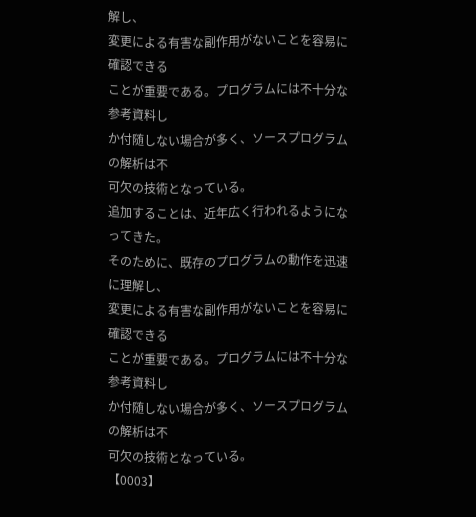解し、
変更による有害な副作用がないことを容易に確認できる
ことが重要である。プログラムには不十分な参考資料し
か付随しない場合が多く、ソースプログラムの解析は不
可欠の技術となっている。
追加することは、近年広く行われるようになってきた。
そのために、既存のプログラムの動作を迅速に理解し、
変更による有害な副作用がないことを容易に確認できる
ことが重要である。プログラムには不十分な参考資料し
か付随しない場合が多く、ソースプログラムの解析は不
可欠の技術となっている。
【0003】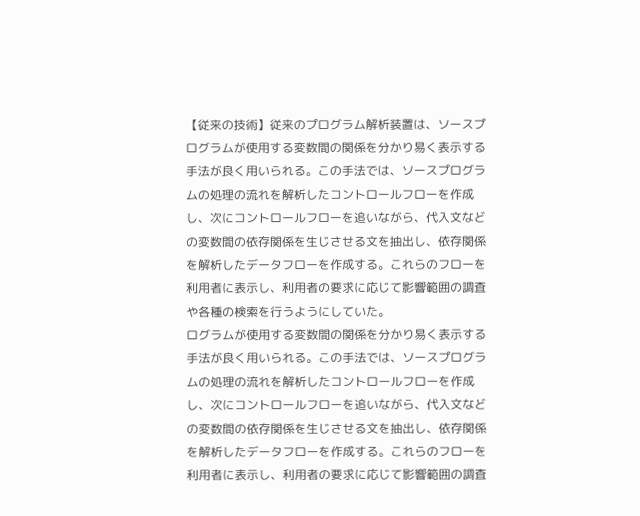【従来の技術】従来のプログラム解析装置は、ソースプ
ログラムが使用する変数間の関係を分かり易く表示する
手法が良く用いられる。この手法では、ソースプログラ
ムの処理の流れを解析したコントロールフローを作成
し、次にコントロールフローを追いながら、代入文など
の変数間の依存関係を生じさせる文を抽出し、依存関係
を解析したデータフローを作成する。これらのフローを
利用者に表示し、利用者の要求に応じて影響範囲の調査
や各種の検索を行うようにしていた。
ログラムが使用する変数間の関係を分かり易く表示する
手法が良く用いられる。この手法では、ソースプログラ
ムの処理の流れを解析したコントロールフローを作成
し、次にコントロールフローを追いながら、代入文など
の変数間の依存関係を生じさせる文を抽出し、依存関係
を解析したデータフローを作成する。これらのフローを
利用者に表示し、利用者の要求に応じて影響範囲の調査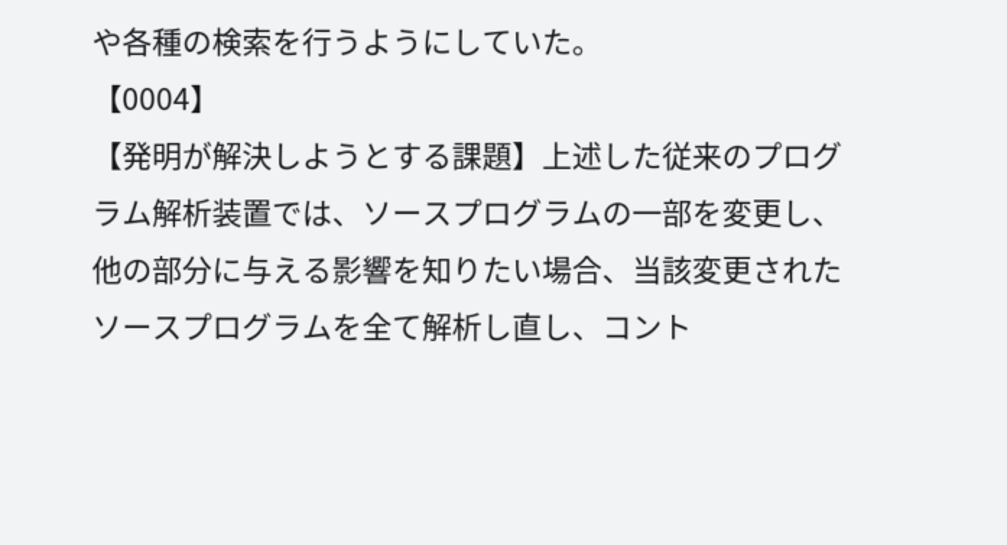や各種の検索を行うようにしていた。
【0004】
【発明が解決しようとする課題】上述した従来のプログ
ラム解析装置では、ソースプログラムの一部を変更し、
他の部分に与える影響を知りたい場合、当該変更された
ソースプログラムを全て解析し直し、コント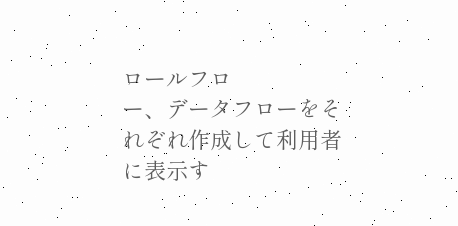ロールフロ
ー、データフローをそれぞれ作成して利用者に表示す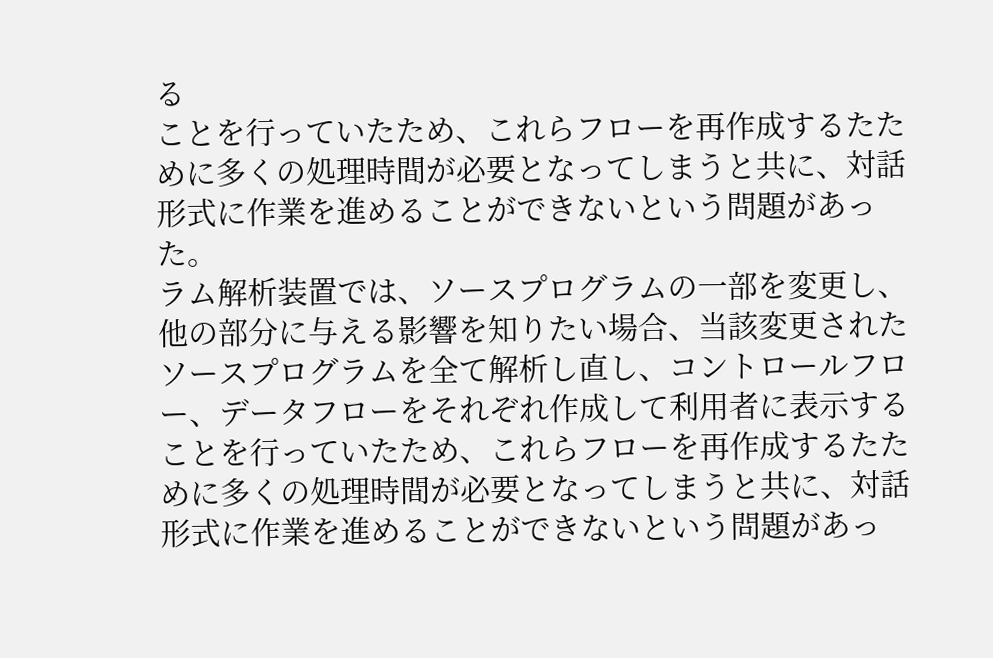る
ことを行っていたため、これらフローを再作成するたた
めに多くの処理時間が必要となってしまうと共に、対話
形式に作業を進めることができないという問題があっ
た。
ラム解析装置では、ソースプログラムの一部を変更し、
他の部分に与える影響を知りたい場合、当該変更された
ソースプログラムを全て解析し直し、コントロールフロ
ー、データフローをそれぞれ作成して利用者に表示する
ことを行っていたため、これらフローを再作成するたた
めに多くの処理時間が必要となってしまうと共に、対話
形式に作業を進めることができないという問題があっ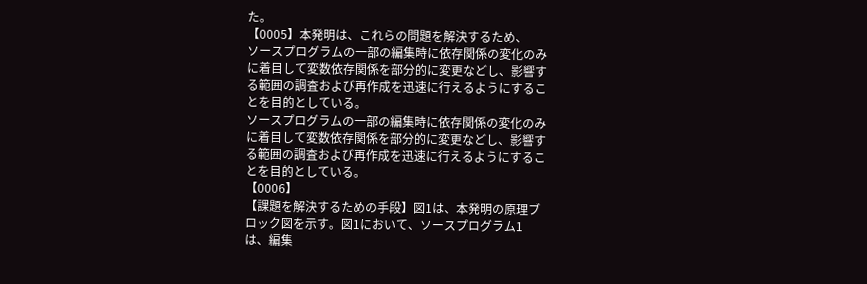た。
【0005】本発明は、これらの問題を解決するため、
ソースプログラムの一部の編集時に依存関係の変化のみ
に着目して変数依存関係を部分的に変更などし、影響す
る範囲の調査および再作成を迅速に行えるようにするこ
とを目的としている。
ソースプログラムの一部の編集時に依存関係の変化のみ
に着目して変数依存関係を部分的に変更などし、影響す
る範囲の調査および再作成を迅速に行えるようにするこ
とを目的としている。
【0006】
【課題を解決するための手段】図1は、本発明の原理ブ
ロック図を示す。図1において、ソースプログラム1
は、編集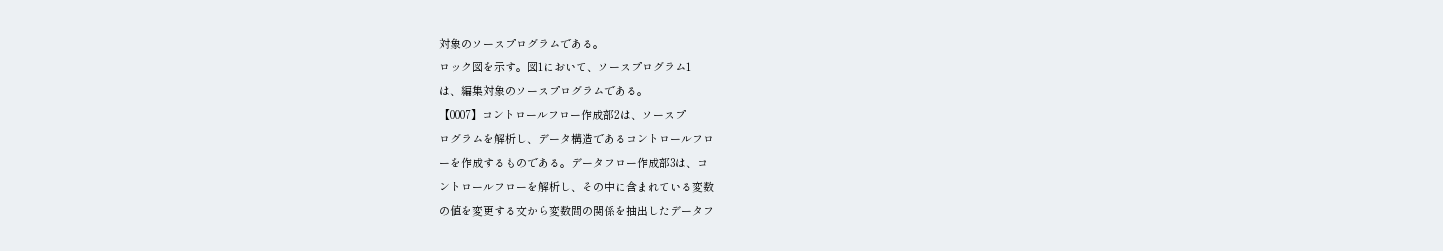対象のソースプログラムである。
ロック図を示す。図1において、ソースプログラム1
は、編集対象のソースプログラムである。
【0007】コントロールフロー作成部2は、ソースプ
ログラムを解析し、データ構造であるコントロールフロ
ーを作成するものである。データフロー作成部3は、コ
ントロールフローを解析し、その中に含まれている変数
の値を変更する文から変数間の関係を抽出したデータフ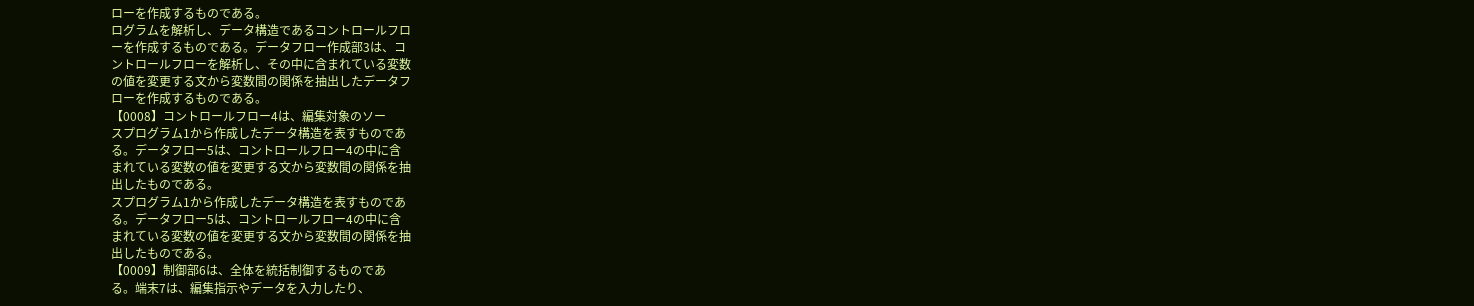ローを作成するものである。
ログラムを解析し、データ構造であるコントロールフロ
ーを作成するものである。データフロー作成部3は、コ
ントロールフローを解析し、その中に含まれている変数
の値を変更する文から変数間の関係を抽出したデータフ
ローを作成するものである。
【0008】コントロールフロー4は、編集対象のソー
スプログラム1から作成したデータ構造を表すものであ
る。データフロー5は、コントロールフロー4の中に含
まれている変数の値を変更する文から変数間の関係を抽
出したものである。
スプログラム1から作成したデータ構造を表すものであ
る。データフロー5は、コントロールフロー4の中に含
まれている変数の値を変更する文から変数間の関係を抽
出したものである。
【0009】制御部6は、全体を統括制御するものであ
る。端末7は、編集指示やデータを入力したり、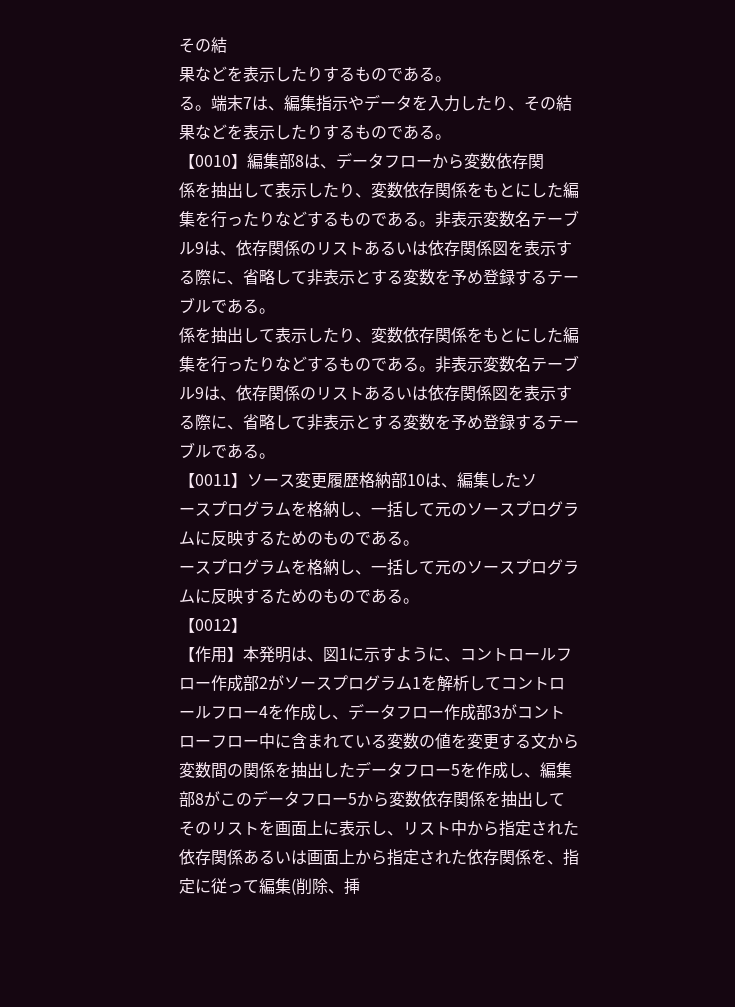その結
果などを表示したりするものである。
る。端末7は、編集指示やデータを入力したり、その結
果などを表示したりするものである。
【0010】編集部8は、データフローから変数依存関
係を抽出して表示したり、変数依存関係をもとにした編
集を行ったりなどするものである。非表示変数名テーブ
ル9は、依存関係のリストあるいは依存関係図を表示す
る際に、省略して非表示とする変数を予め登録するテー
ブルである。
係を抽出して表示したり、変数依存関係をもとにした編
集を行ったりなどするものである。非表示変数名テーブ
ル9は、依存関係のリストあるいは依存関係図を表示す
る際に、省略して非表示とする変数を予め登録するテー
ブルである。
【0011】ソース変更履歴格納部10は、編集したソ
ースプログラムを格納し、一括して元のソースプログラ
ムに反映するためのものである。
ースプログラムを格納し、一括して元のソースプログラ
ムに反映するためのものである。
【0012】
【作用】本発明は、図1に示すように、コントロールフ
ロー作成部2がソースプログラム1を解析してコントロ
ールフロー4を作成し、データフロー作成部3がコント
ローフロー中に含まれている変数の値を変更する文から
変数間の関係を抽出したデータフロー5を作成し、編集
部8がこのデータフロー5から変数依存関係を抽出して
そのリストを画面上に表示し、リスト中から指定された
依存関係あるいは画面上から指定された依存関係を、指
定に従って編集(削除、挿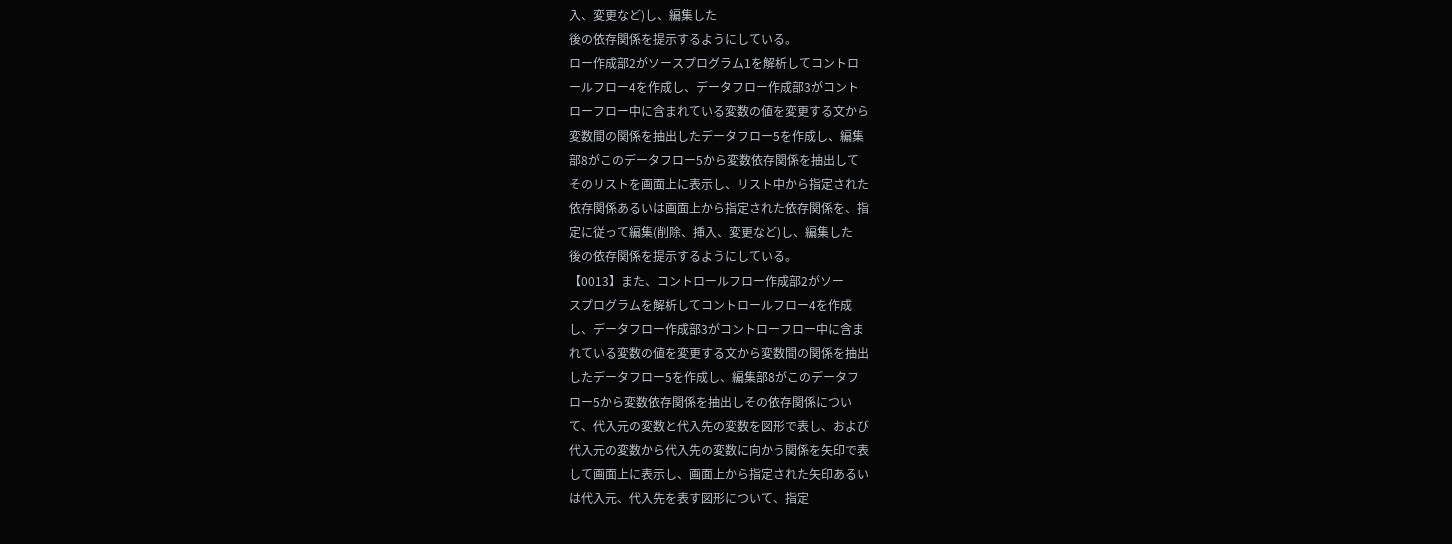入、変更など)し、編集した
後の依存関係を提示するようにしている。
ロー作成部2がソースプログラム1を解析してコントロ
ールフロー4を作成し、データフロー作成部3がコント
ローフロー中に含まれている変数の値を変更する文から
変数間の関係を抽出したデータフロー5を作成し、編集
部8がこのデータフロー5から変数依存関係を抽出して
そのリストを画面上に表示し、リスト中から指定された
依存関係あるいは画面上から指定された依存関係を、指
定に従って編集(削除、挿入、変更など)し、編集した
後の依存関係を提示するようにしている。
【0013】また、コントロールフロー作成部2がソー
スプログラムを解析してコントロールフロー4を作成
し、データフロー作成部3がコントローフロー中に含ま
れている変数の値を変更する文から変数間の関係を抽出
したデータフロー5を作成し、編集部8がこのデータフ
ロー5から変数依存関係を抽出しその依存関係につい
て、代入元の変数と代入先の変数を図形で表し、および
代入元の変数から代入先の変数に向かう関係を矢印で表
して画面上に表示し、画面上から指定された矢印あるい
は代入元、代入先を表す図形について、指定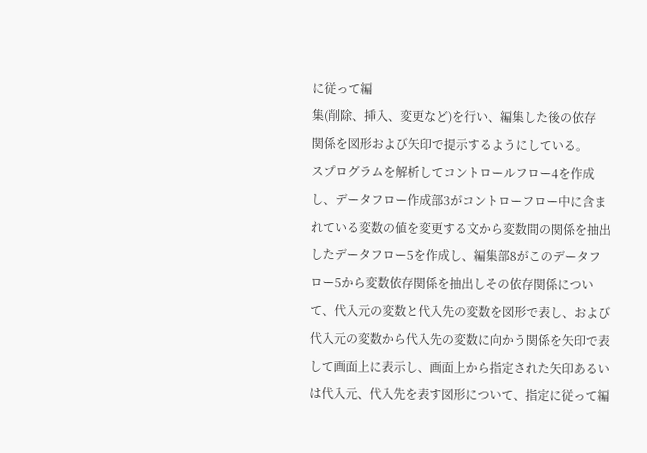に従って編
集(削除、挿入、変更など)を行い、編集した後の依存
関係を図形および矢印で提示するようにしている。
スプログラムを解析してコントロールフロー4を作成
し、データフロー作成部3がコントローフロー中に含ま
れている変数の値を変更する文から変数間の関係を抽出
したデータフロー5を作成し、編集部8がこのデータフ
ロー5から変数依存関係を抽出しその依存関係につい
て、代入元の変数と代入先の変数を図形で表し、および
代入元の変数から代入先の変数に向かう関係を矢印で表
して画面上に表示し、画面上から指定された矢印あるい
は代入元、代入先を表す図形について、指定に従って編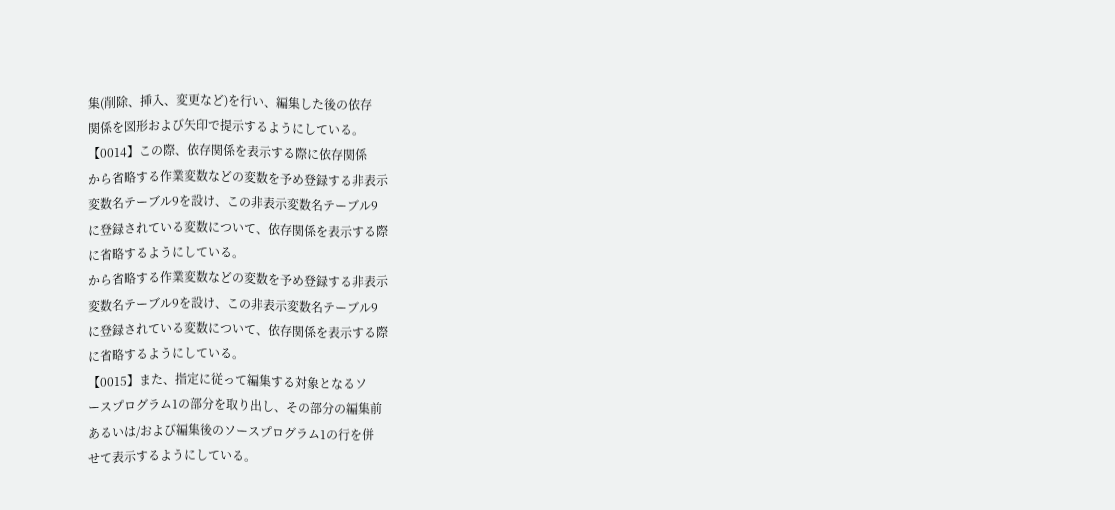集(削除、挿入、変更など)を行い、編集した後の依存
関係を図形および矢印で提示するようにしている。
【0014】この際、依存関係を表示する際に依存関係
から省略する作業変数などの変数を予め登録する非表示
変数名テーブル9を設け、この非表示変数名テーブル9
に登録されている変数について、依存関係を表示する際
に省略するようにしている。
から省略する作業変数などの変数を予め登録する非表示
変数名テーブル9を設け、この非表示変数名テーブル9
に登録されている変数について、依存関係を表示する際
に省略するようにしている。
【0015】また、指定に従って編集する対象となるソ
ースプログラム1の部分を取り出し、その部分の編集前
あるいは/および編集後のソースプログラム1の行を併
せて表示するようにしている。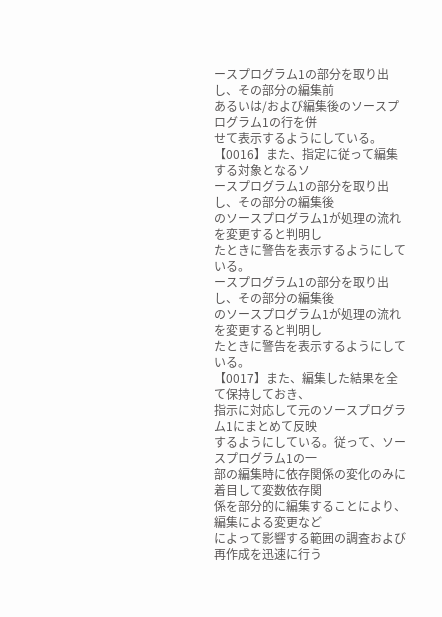ースプログラム1の部分を取り出し、その部分の編集前
あるいは/および編集後のソースプログラム1の行を併
せて表示するようにしている。
【0016】また、指定に従って編集する対象となるソ
ースプログラム1の部分を取り出し、その部分の編集後
のソースプログラム1が処理の流れを変更すると判明し
たときに警告を表示するようにしている。
ースプログラム1の部分を取り出し、その部分の編集後
のソースプログラム1が処理の流れを変更すると判明し
たときに警告を表示するようにしている。
【0017】また、編集した結果を全て保持しておき、
指示に対応して元のソースプログラム1にまとめて反映
するようにしている。従って、ソースプログラム1の一
部の編集時に依存関係の変化のみに着目して変数依存関
係を部分的に編集することにより、編集による変更など
によって影響する範囲の調査および再作成を迅速に行う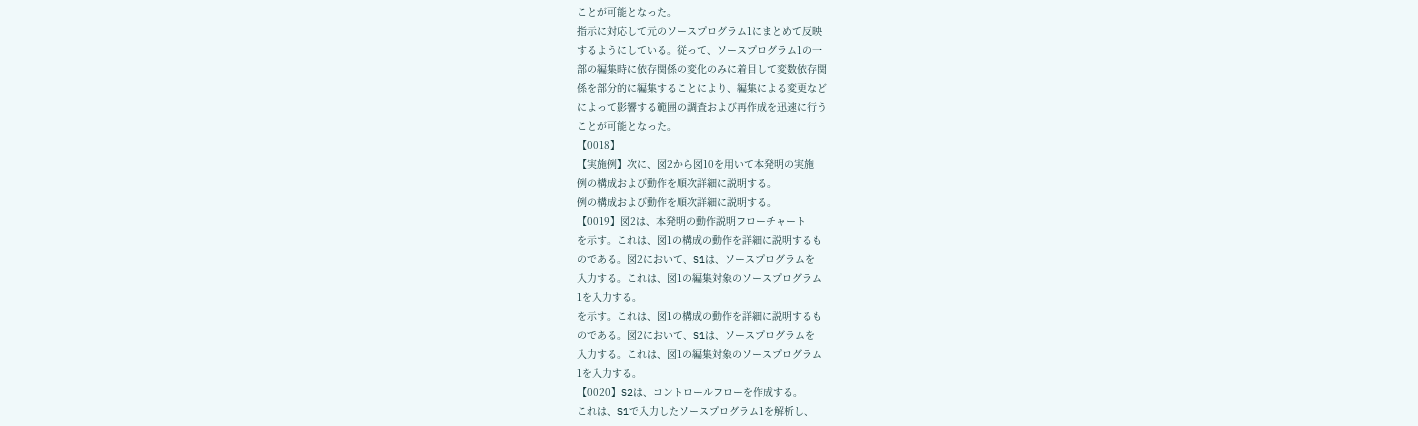ことが可能となった。
指示に対応して元のソースプログラム1にまとめて反映
するようにしている。従って、ソースプログラム1の一
部の編集時に依存関係の変化のみに着目して変数依存関
係を部分的に編集することにより、編集による変更など
によって影響する範囲の調査および再作成を迅速に行う
ことが可能となった。
【0018】
【実施例】次に、図2から図10を用いて本発明の実施
例の構成および動作を順次詳細に説明する。
例の構成および動作を順次詳細に説明する。
【0019】図2は、本発明の動作説明フローチャート
を示す。これは、図1の構成の動作を詳細に説明するも
のである。図2において、S1は、ソースプログラムを
入力する。これは、図1の編集対象のソースプログラム
1を入力する。
を示す。これは、図1の構成の動作を詳細に説明するも
のである。図2において、S1は、ソースプログラムを
入力する。これは、図1の編集対象のソースプログラム
1を入力する。
【0020】S2は、コントロールフローを作成する。
これは、S1で入力したソースプログラム1を解析し、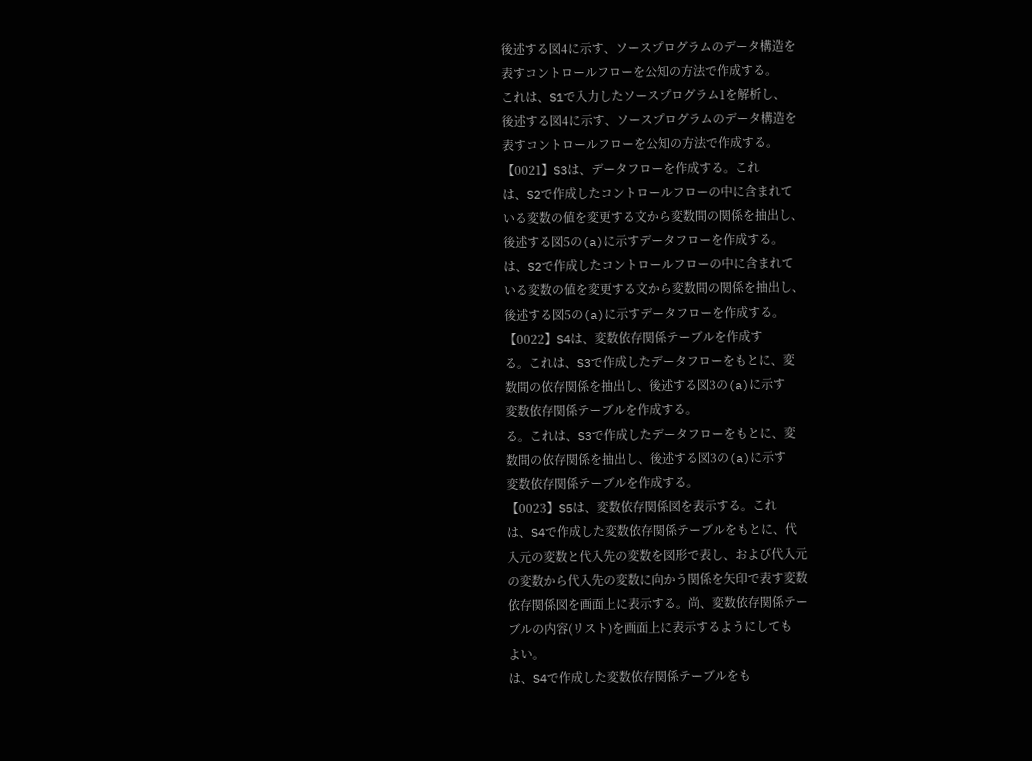後述する図4に示す、ソースプログラムのデータ構造を
表すコントロールフローを公知の方法で作成する。
これは、S1で入力したソースプログラム1を解析し、
後述する図4に示す、ソースプログラムのデータ構造を
表すコントロールフローを公知の方法で作成する。
【0021】S3は、データフローを作成する。これ
は、S2で作成したコントロールフローの中に含まれて
いる変数の値を変更する文から変数間の関係を抽出し、
後述する図5の(a)に示すデータフローを作成する。
は、S2で作成したコントロールフローの中に含まれて
いる変数の値を変更する文から変数間の関係を抽出し、
後述する図5の(a)に示すデータフローを作成する。
【0022】S4は、変数依存関係テーブルを作成す
る。これは、S3で作成したデータフローをもとに、変
数間の依存関係を抽出し、後述する図3の(a)に示す
変数依存関係テーブルを作成する。
る。これは、S3で作成したデータフローをもとに、変
数間の依存関係を抽出し、後述する図3の(a)に示す
変数依存関係テーブルを作成する。
【0023】S5は、変数依存関係図を表示する。これ
は、S4で作成した変数依存関係テーブルをもとに、代
入元の変数と代入先の変数を図形で表し、および代入元
の変数から代入先の変数に向かう関係を矢印で表す変数
依存関係図を画面上に表示する。尚、変数依存関係テー
ブルの内容(リスト)を画面上に表示するようにしても
よい。
は、S4で作成した変数依存関係テーブルをも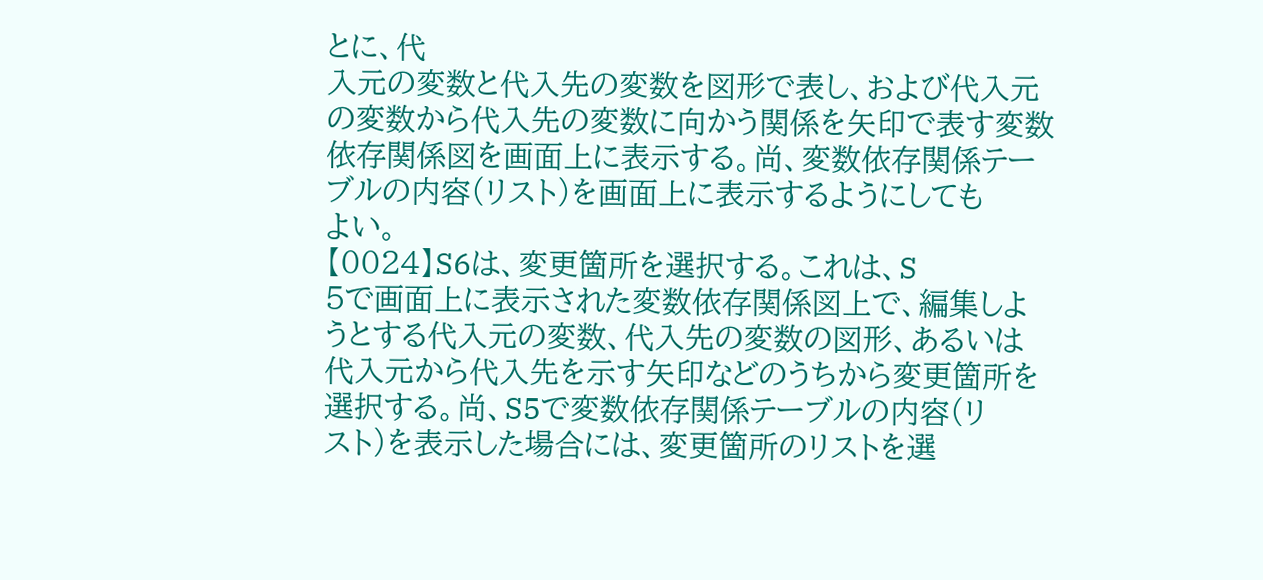とに、代
入元の変数と代入先の変数を図形で表し、および代入元
の変数から代入先の変数に向かう関係を矢印で表す変数
依存関係図を画面上に表示する。尚、変数依存関係テー
ブルの内容(リスト)を画面上に表示するようにしても
よい。
【0024】S6は、変更箇所を選択する。これは、S
5で画面上に表示された変数依存関係図上で、編集しよ
うとする代入元の変数、代入先の変数の図形、あるいは
代入元から代入先を示す矢印などのうちから変更箇所を
選択する。尚、S5で変数依存関係テーブルの内容(リ
スト)を表示した場合には、変更箇所のリストを選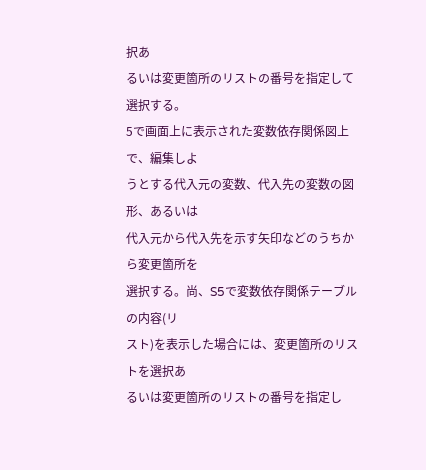択あ
るいは変更箇所のリストの番号を指定して選択する。
5で画面上に表示された変数依存関係図上で、編集しよ
うとする代入元の変数、代入先の変数の図形、あるいは
代入元から代入先を示す矢印などのうちから変更箇所を
選択する。尚、S5で変数依存関係テーブルの内容(リ
スト)を表示した場合には、変更箇所のリストを選択あ
るいは変更箇所のリストの番号を指定し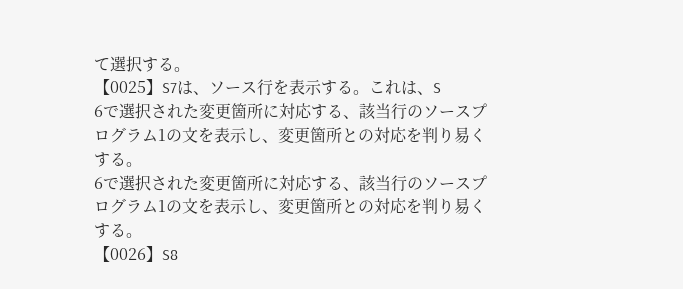て選択する。
【0025】S7は、ソース行を表示する。これは、S
6で選択された変更箇所に対応する、該当行のソースプ
ログラム1の文を表示し、変更箇所との対応を判り易く
する。
6で選択された変更箇所に対応する、該当行のソースプ
ログラム1の文を表示し、変更箇所との対応を判り易く
する。
【0026】S8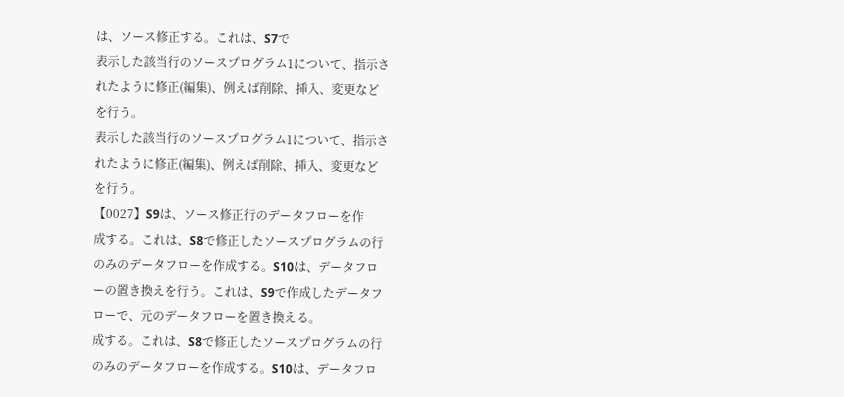は、ソース修正する。これは、S7で
表示した該当行のソースプログラム1について、指示さ
れたように修正(編集)、例えば削除、挿入、変更など
を行う。
表示した該当行のソースプログラム1について、指示さ
れたように修正(編集)、例えば削除、挿入、変更など
を行う。
【0027】S9は、ソース修正行のデータフローを作
成する。これは、S8で修正したソースプログラムの行
のみのデータフローを作成する。S10は、データフロ
ーの置き換えを行う。これは、S9で作成したデータフ
ローで、元のデータフローを置き換える。
成する。これは、S8で修正したソースプログラムの行
のみのデータフローを作成する。S10は、データフロ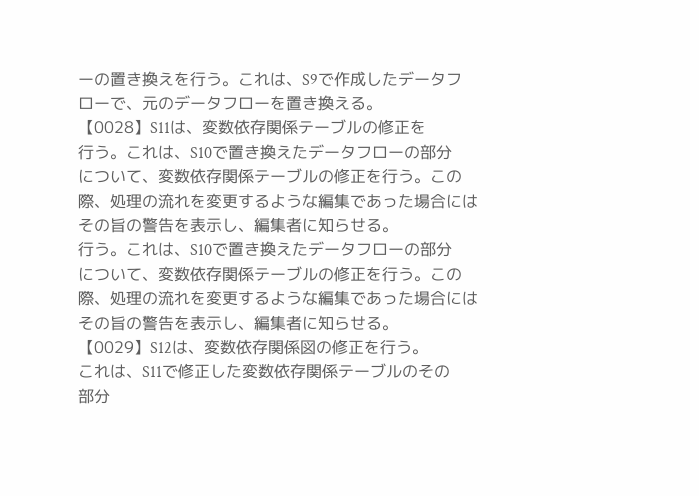ーの置き換えを行う。これは、S9で作成したデータフ
ローで、元のデータフローを置き換える。
【0028】S11は、変数依存関係テーブルの修正を
行う。これは、S10で置き換えたデータフローの部分
について、変数依存関係テーブルの修正を行う。この
際、処理の流れを変更するような編集であった場合には
その旨の警告を表示し、編集者に知らせる。
行う。これは、S10で置き換えたデータフローの部分
について、変数依存関係テーブルの修正を行う。この
際、処理の流れを変更するような編集であった場合には
その旨の警告を表示し、編集者に知らせる。
【0029】S12は、変数依存関係図の修正を行う。
これは、S11で修正した変数依存関係テーブルのその
部分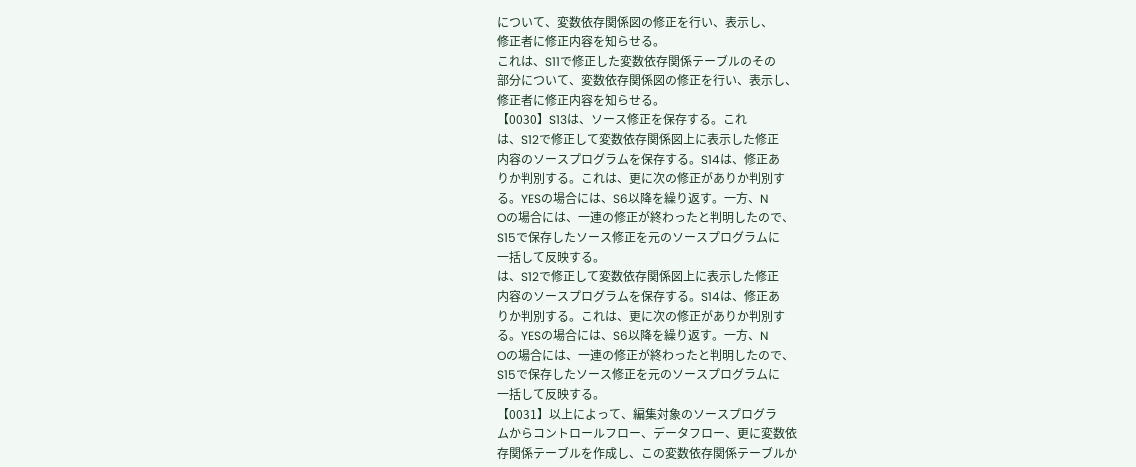について、変数依存関係図の修正を行い、表示し、
修正者に修正内容を知らせる。
これは、S11で修正した変数依存関係テーブルのその
部分について、変数依存関係図の修正を行い、表示し、
修正者に修正内容を知らせる。
【0030】S13は、ソース修正を保存する。これ
は、S12で修正して変数依存関係図上に表示した修正
内容のソースプログラムを保存する。S14は、修正あ
りか判別する。これは、更に次の修正がありか判別す
る。YESの場合には、S6以降を繰り返す。一方、N
Oの場合には、一連の修正が終わったと判明したので、
S15で保存したソース修正を元のソースプログラムに
一括して反映する。
は、S12で修正して変数依存関係図上に表示した修正
内容のソースプログラムを保存する。S14は、修正あ
りか判別する。これは、更に次の修正がありか判別す
る。YESの場合には、S6以降を繰り返す。一方、N
Oの場合には、一連の修正が終わったと判明したので、
S15で保存したソース修正を元のソースプログラムに
一括して反映する。
【0031】以上によって、編集対象のソースプログラ
ムからコントロールフロー、データフロー、更に変数依
存関係テーブルを作成し、この変数依存関係テーブルか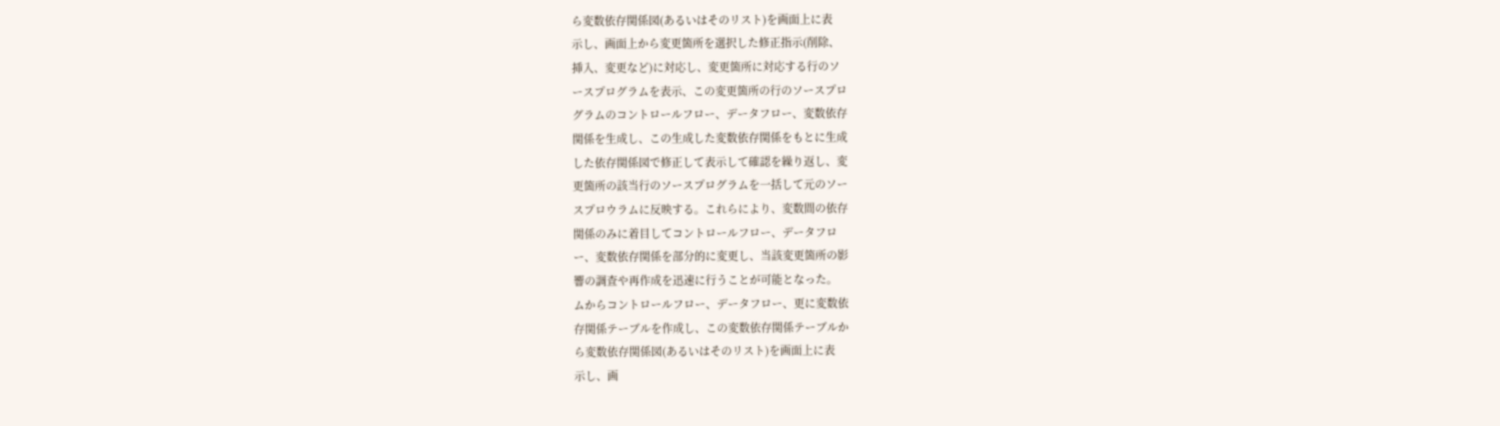ら変数依存関係図(あるいはそのリスト)を画面上に表
示し、画面上から変更箇所を選択した修正指示(削除、
挿入、変更など)に対応し、変更箇所に対応する行のソ
ースプログラムを表示、この変更箇所の行のソースプロ
グラムのコントロールフロー、データフロー、変数依存
関係を生成し、この生成した変数依存関係をもとに生成
した依存関係図で修正して表示して確認を繰り返し、変
更箇所の該当行のソースプログラムを一括して元のソー
スプロウラムに反映する。これらにより、変数間の依存
関係のみに着目してコントロールフロー、データフロ
ー、変数依存関係を部分的に変更し、当該変更箇所の影
響の調査や再作成を迅速に行うことが可能となった。
ムからコントロールフロー、データフロー、更に変数依
存関係テーブルを作成し、この変数依存関係テーブルか
ら変数依存関係図(あるいはそのリスト)を画面上に表
示し、画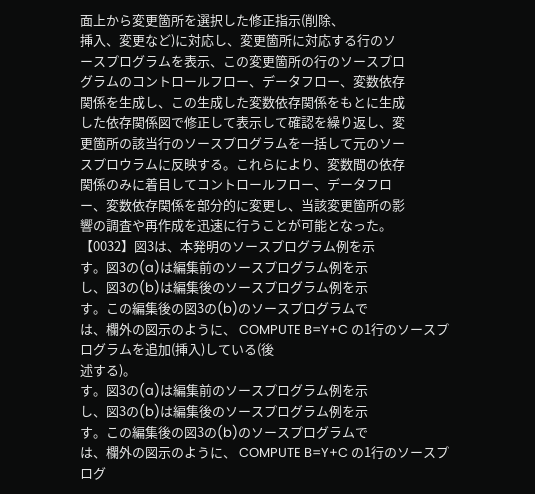面上から変更箇所を選択した修正指示(削除、
挿入、変更など)に対応し、変更箇所に対応する行のソ
ースプログラムを表示、この変更箇所の行のソースプロ
グラムのコントロールフロー、データフロー、変数依存
関係を生成し、この生成した変数依存関係をもとに生成
した依存関係図で修正して表示して確認を繰り返し、変
更箇所の該当行のソースプログラムを一括して元のソー
スプロウラムに反映する。これらにより、変数間の依存
関係のみに着目してコントロールフロー、データフロ
ー、変数依存関係を部分的に変更し、当該変更箇所の影
響の調査や再作成を迅速に行うことが可能となった。
【0032】図3は、本発明のソースプログラム例を示
す。図3の(a)は編集前のソースプログラム例を示
し、図3の(b)は編集後のソースプログラム例を示
す。この編集後の図3の(b)のソースプログラムで
は、欄外の図示のように、 COMPUTE B=Y+C の1行のソースプログラムを追加(挿入)している(後
述する)。
す。図3の(a)は編集前のソースプログラム例を示
し、図3の(b)は編集後のソースプログラム例を示
す。この編集後の図3の(b)のソースプログラムで
は、欄外の図示のように、 COMPUTE B=Y+C の1行のソースプログ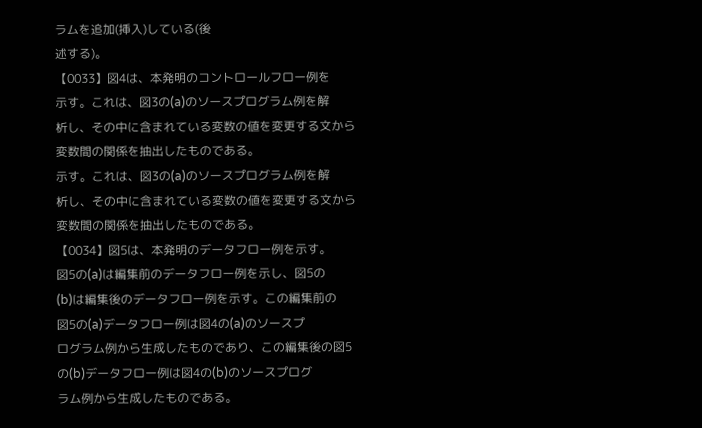ラムを追加(挿入)している(後
述する)。
【0033】図4は、本発明のコントロールフロー例を
示す。これは、図3の(a)のソースプログラム例を解
析し、その中に含まれている変数の値を変更する文から
変数間の関係を抽出したものである。
示す。これは、図3の(a)のソースプログラム例を解
析し、その中に含まれている変数の値を変更する文から
変数間の関係を抽出したものである。
【0034】図5は、本発明のデータフロー例を示す。
図5の(a)は編集前のデータフロー例を示し、図5の
(b)は編集後のデータフロー例を示す。この編集前の
図5の(a)データフロー例は図4の(a)のソースプ
ログラム例から生成したものであり、この編集後の図5
の(b)データフロー例は図4の(b)のソースプログ
ラム例から生成したものである。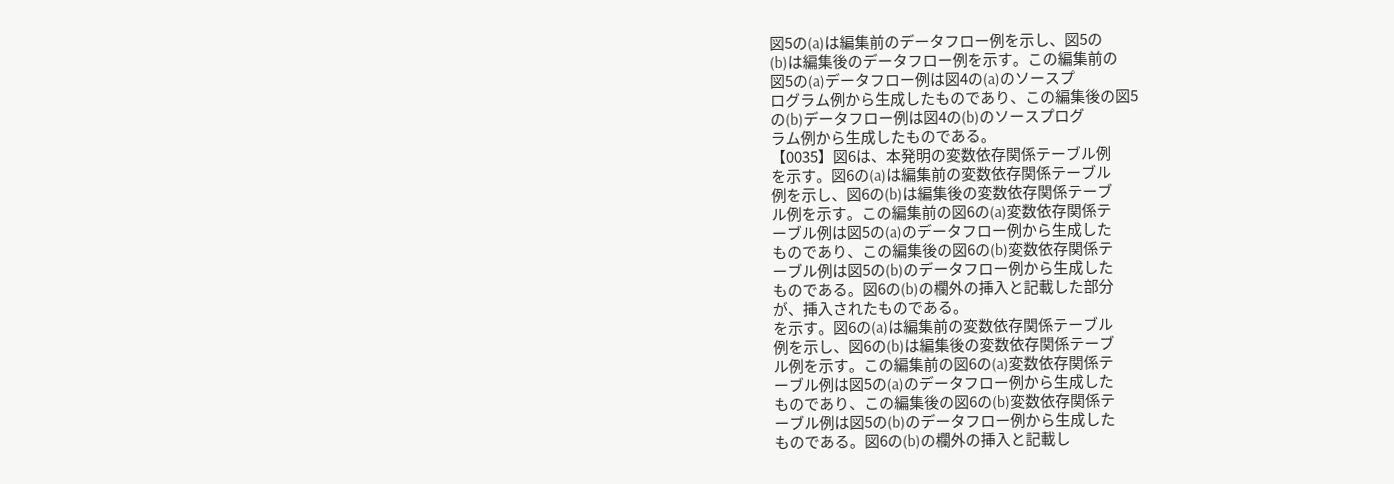図5の(a)は編集前のデータフロー例を示し、図5の
(b)は編集後のデータフロー例を示す。この編集前の
図5の(a)データフロー例は図4の(a)のソースプ
ログラム例から生成したものであり、この編集後の図5
の(b)データフロー例は図4の(b)のソースプログ
ラム例から生成したものである。
【0035】図6は、本発明の変数依存関係テーブル例
を示す。図6の(a)は編集前の変数依存関係テーブル
例を示し、図6の(b)は編集後の変数依存関係テーブ
ル例を示す。この編集前の図6の(a)変数依存関係テ
ーブル例は図5の(a)のデータフロー例から生成した
ものであり、この編集後の図6の(b)変数依存関係テ
ーブル例は図5の(b)のデータフロー例から生成した
ものである。図6の(b)の欄外の挿入と記載した部分
が、挿入されたものである。
を示す。図6の(a)は編集前の変数依存関係テーブル
例を示し、図6の(b)は編集後の変数依存関係テーブ
ル例を示す。この編集前の図6の(a)変数依存関係テ
ーブル例は図5の(a)のデータフロー例から生成した
ものであり、この編集後の図6の(b)変数依存関係テ
ーブル例は図5の(b)のデータフロー例から生成した
ものである。図6の(b)の欄外の挿入と記載し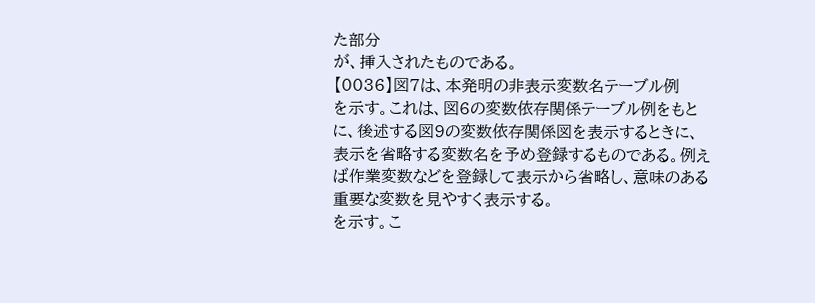た部分
が、挿入されたものである。
【0036】図7は、本発明の非表示変数名テーブル例
を示す。これは、図6の変数依存関係テーブル例をもと
に、後述する図9の変数依存関係図を表示するときに、
表示を省略する変数名を予め登録するものである。例え
ば作業変数などを登録して表示から省略し、意味のある
重要な変数を見やすく表示する。
を示す。こ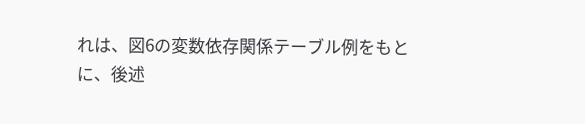れは、図6の変数依存関係テーブル例をもと
に、後述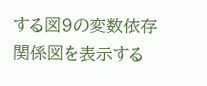する図9の変数依存関係図を表示する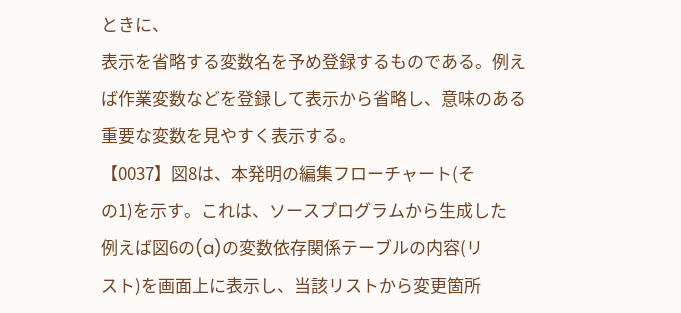ときに、
表示を省略する変数名を予め登録するものである。例え
ば作業変数などを登録して表示から省略し、意味のある
重要な変数を見やすく表示する。
【0037】図8は、本発明の編集フローチャート(そ
の1)を示す。これは、ソースプログラムから生成した
例えば図6の(a)の変数依存関係テーブルの内容(リ
スト)を画面上に表示し、当該リストから変更箇所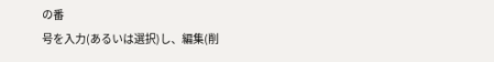の番
号を入力(あるいは選択)し、編集(削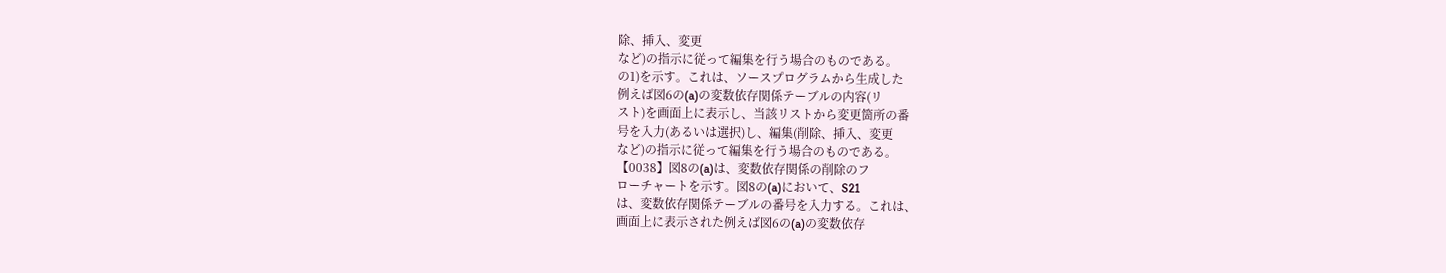除、挿入、変更
など)の指示に従って編集を行う場合のものである。
の1)を示す。これは、ソースプログラムから生成した
例えば図6の(a)の変数依存関係テーブルの内容(リ
スト)を画面上に表示し、当該リストから変更箇所の番
号を入力(あるいは選択)し、編集(削除、挿入、変更
など)の指示に従って編集を行う場合のものである。
【0038】図8の(a)は、変数依存関係の削除のフ
ローチャートを示す。図8の(a)において、S21
は、変数依存関係テーブルの番号を入力する。これは、
画面上に表示された例えば図6の(a)の変数依存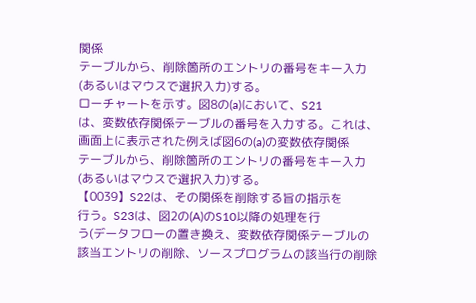関係
テーブルから、削除箇所のエントリの番号をキー入力
(あるいはマウスで選択入力)する。
ローチャートを示す。図8の(a)において、S21
は、変数依存関係テーブルの番号を入力する。これは、
画面上に表示された例えば図6の(a)の変数依存関係
テーブルから、削除箇所のエントリの番号をキー入力
(あるいはマウスで選択入力)する。
【0039】S22は、その関係を削除する旨の指示を
行う。S23は、図2の(A)のS10以降の処理を行
う(データフローの置き換え、変数依存関係テーブルの
該当エントリの削除、ソースプログラムの該当行の削除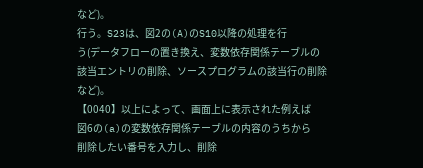など)。
行う。S23は、図2の(A)のS10以降の処理を行
う(データフローの置き換え、変数依存関係テーブルの
該当エントリの削除、ソースプログラムの該当行の削除
など)。
【0040】以上によって、画面上に表示された例えば
図6の(a)の変数依存関係テーブルの内容のうちから
削除したい番号を入力し、削除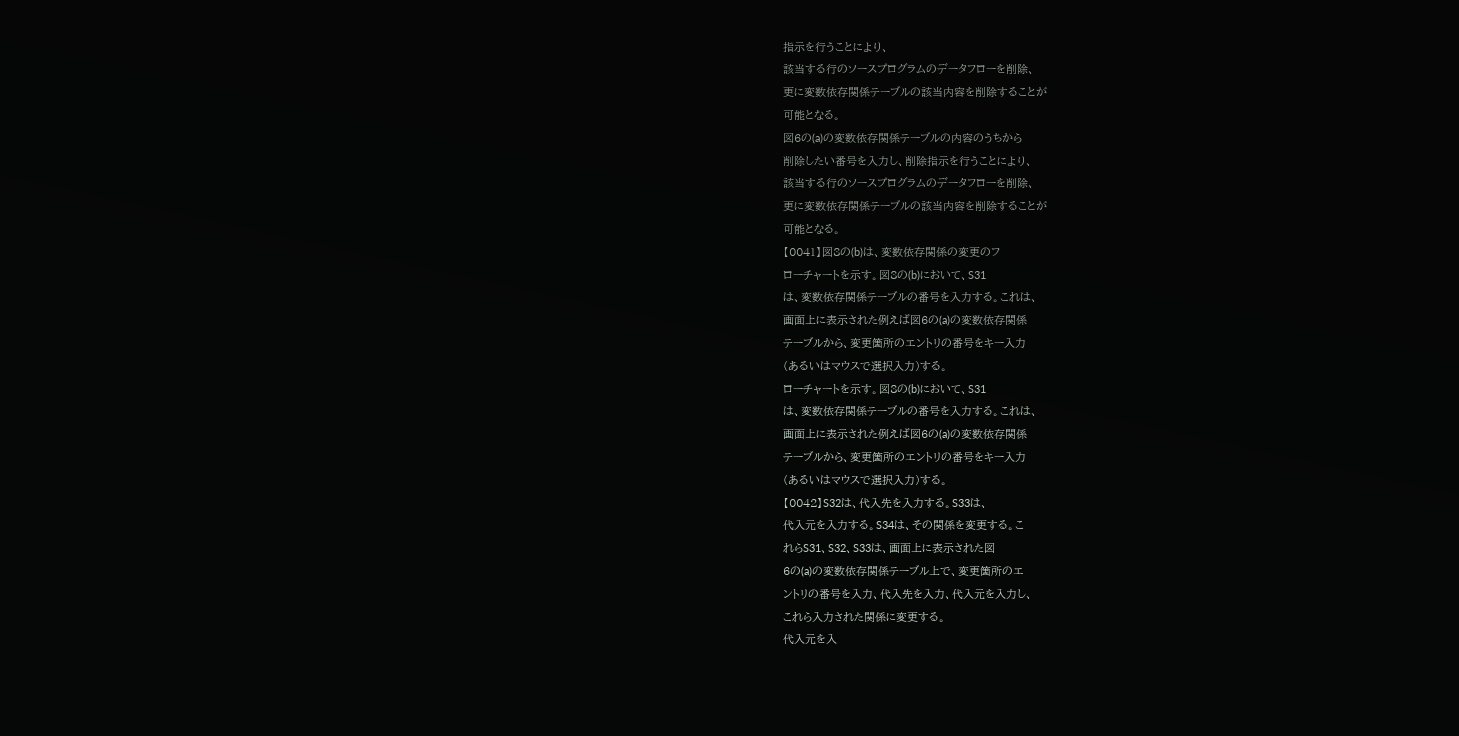指示を行うことにより、
該当する行のソースプログラムのデータフローを削除、
更に変数依存関係テーブルの該当内容を削除することが
可能となる。
図6の(a)の変数依存関係テーブルの内容のうちから
削除したい番号を入力し、削除指示を行うことにより、
該当する行のソースプログラムのデータフローを削除、
更に変数依存関係テーブルの該当内容を削除することが
可能となる。
【0041】図8の(b)は、変数依存関係の変更のフ
ローチャートを示す。図8の(b)において、S31
は、変数依存関係テーブルの番号を入力する。これは、
画面上に表示された例えば図6の(a)の変数依存関係
テーブルから、変更箇所のエントリの番号をキー入力
(あるいはマウスで選択入力)する。
ローチャートを示す。図8の(b)において、S31
は、変数依存関係テーブルの番号を入力する。これは、
画面上に表示された例えば図6の(a)の変数依存関係
テーブルから、変更箇所のエントリの番号をキー入力
(あるいはマウスで選択入力)する。
【0042】S32は、代入先を入力する。S33は、
代入元を入力する。S34は、その関係を変更する。こ
れらS31、S32、S33は、画面上に表示された図
6の(a)の変数依存関係テーブル上で、変更箇所のエ
ントリの番号を入力、代入先を入力、代入元を入力し、
これら入力された関係に変更する。
代入元を入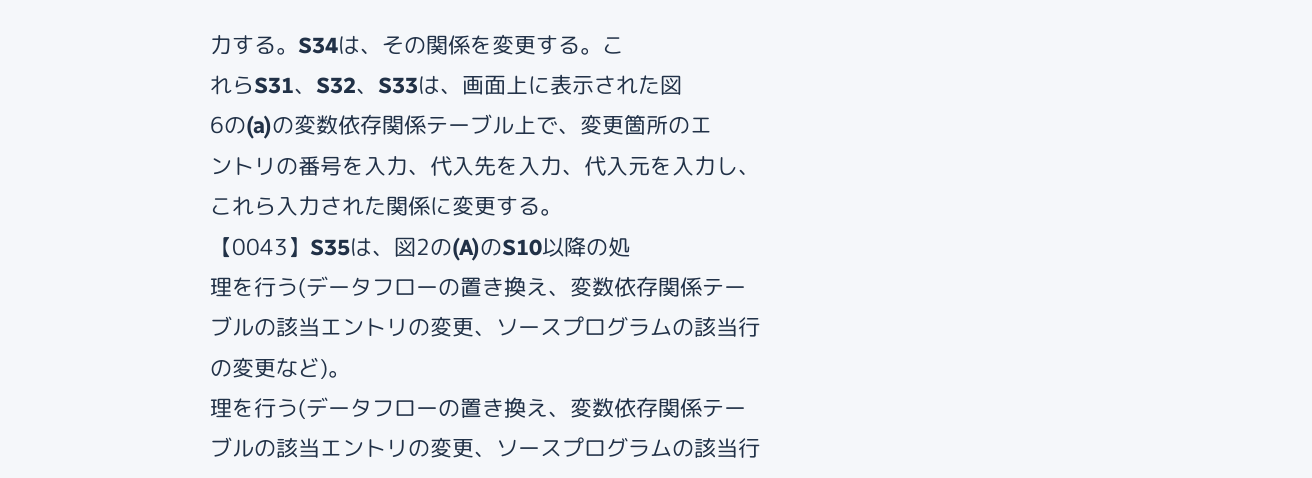力する。S34は、その関係を変更する。こ
れらS31、S32、S33は、画面上に表示された図
6の(a)の変数依存関係テーブル上で、変更箇所のエ
ントリの番号を入力、代入先を入力、代入元を入力し、
これら入力された関係に変更する。
【0043】S35は、図2の(A)のS10以降の処
理を行う(データフローの置き換え、変数依存関係テー
ブルの該当エントリの変更、ソースプログラムの該当行
の変更など)。
理を行う(データフローの置き換え、変数依存関係テー
ブルの該当エントリの変更、ソースプログラムの該当行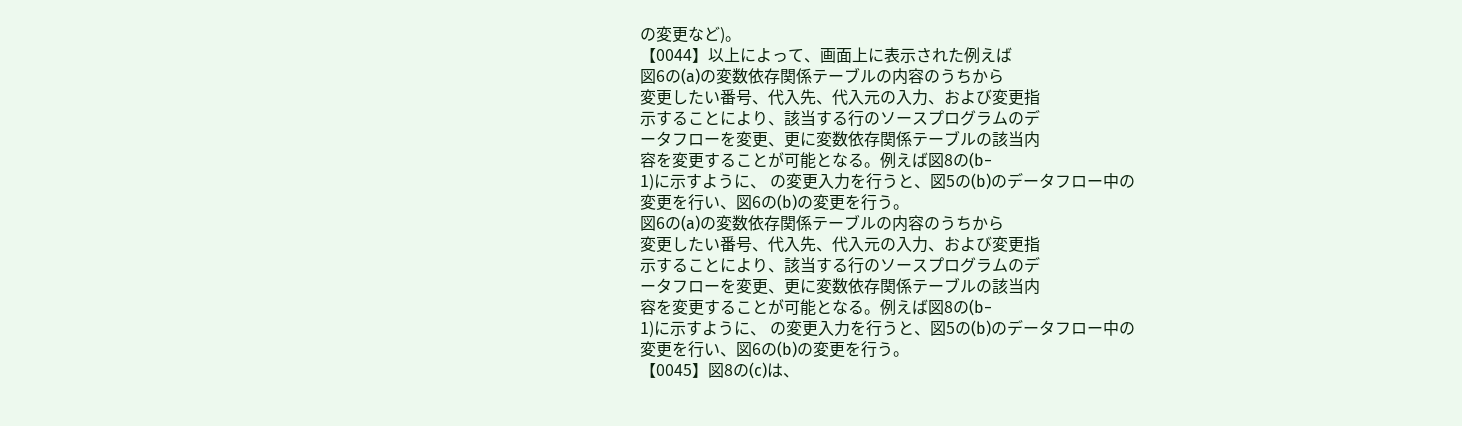の変更など)。
【0044】以上によって、画面上に表示された例えば
図6の(a)の変数依存関係テーブルの内容のうちから
変更したい番号、代入先、代入元の入力、および変更指
示することにより、該当する行のソースプログラムのデ
ータフローを変更、更に変数依存関係テーブルの該当内
容を変更することが可能となる。例えば図8の(b−
1)に示すように、 の変更入力を行うと、図5の(b)のデータフロー中の
変更を行い、図6の(b)の変更を行う。
図6の(a)の変数依存関係テーブルの内容のうちから
変更したい番号、代入先、代入元の入力、および変更指
示することにより、該当する行のソースプログラムのデ
ータフローを変更、更に変数依存関係テーブルの該当内
容を変更することが可能となる。例えば図8の(b−
1)に示すように、 の変更入力を行うと、図5の(b)のデータフロー中の
変更を行い、図6の(b)の変更を行う。
【0045】図8の(c)は、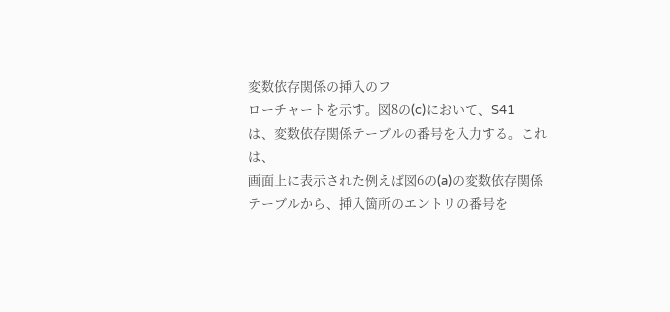変数依存関係の挿入のフ
ローチャートを示す。図8の(c)において、S41
は、変数依存関係テーブルの番号を入力する。これは、
画面上に表示された例えば図6の(a)の変数依存関係
テーブルから、挿入箇所のエントリの番号を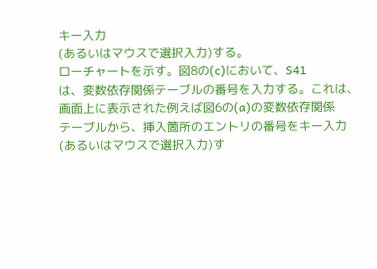キー入力
(あるいはマウスで選択入力)する。
ローチャートを示す。図8の(c)において、S41
は、変数依存関係テーブルの番号を入力する。これは、
画面上に表示された例えば図6の(a)の変数依存関係
テーブルから、挿入箇所のエントリの番号をキー入力
(あるいはマウスで選択入力)す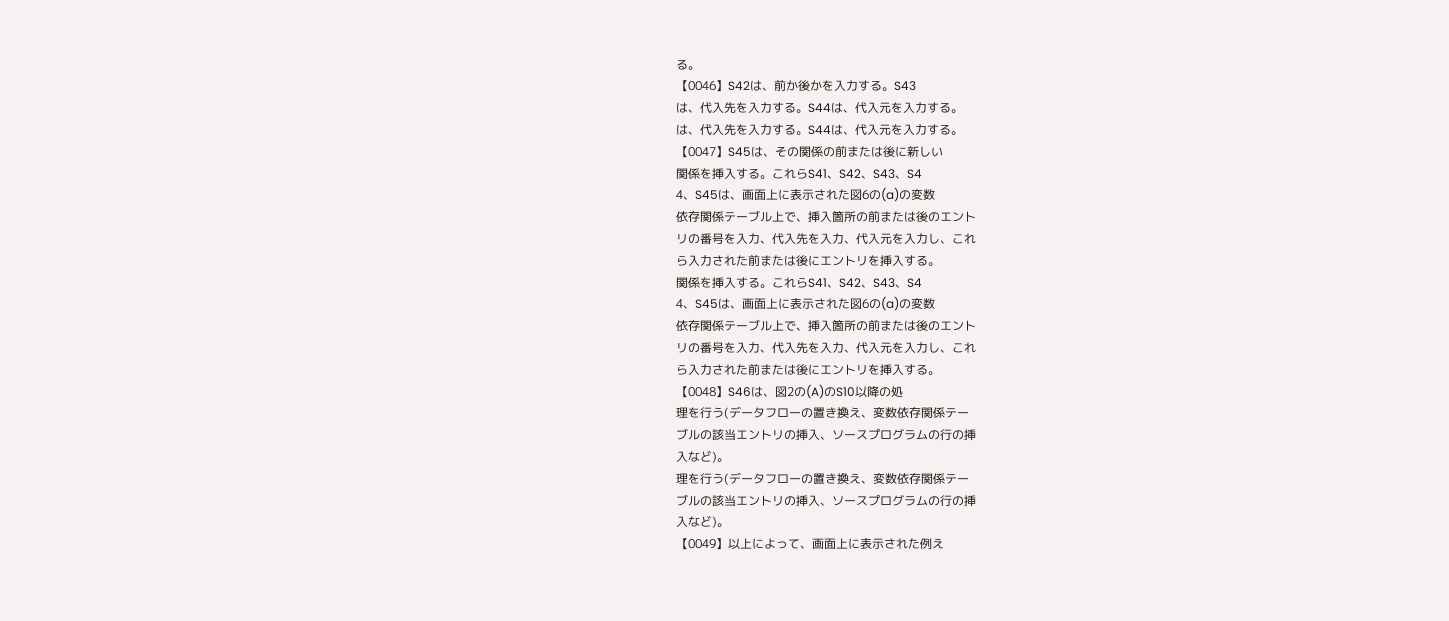る。
【0046】S42は、前か後かを入力する。S43
は、代入先を入力する。S44は、代入元を入力する。
は、代入先を入力する。S44は、代入元を入力する。
【0047】S45は、その関係の前または後に新しい
関係を挿入する。これらS41、S42、S43、S4
4、S45は、画面上に表示された図6の(a)の変数
依存関係テーブル上で、挿入箇所の前または後のエント
リの番号を入力、代入先を入力、代入元を入力し、これ
ら入力された前または後にエントリを挿入する。
関係を挿入する。これらS41、S42、S43、S4
4、S45は、画面上に表示された図6の(a)の変数
依存関係テーブル上で、挿入箇所の前または後のエント
リの番号を入力、代入先を入力、代入元を入力し、これ
ら入力された前または後にエントリを挿入する。
【0048】S46は、図2の(A)のS10以降の処
理を行う(データフローの置き換え、変数依存関係テー
ブルの該当エントリの挿入、ソースプログラムの行の挿
入など)。
理を行う(データフローの置き換え、変数依存関係テー
ブルの該当エントリの挿入、ソースプログラムの行の挿
入など)。
【0049】以上によって、画面上に表示された例え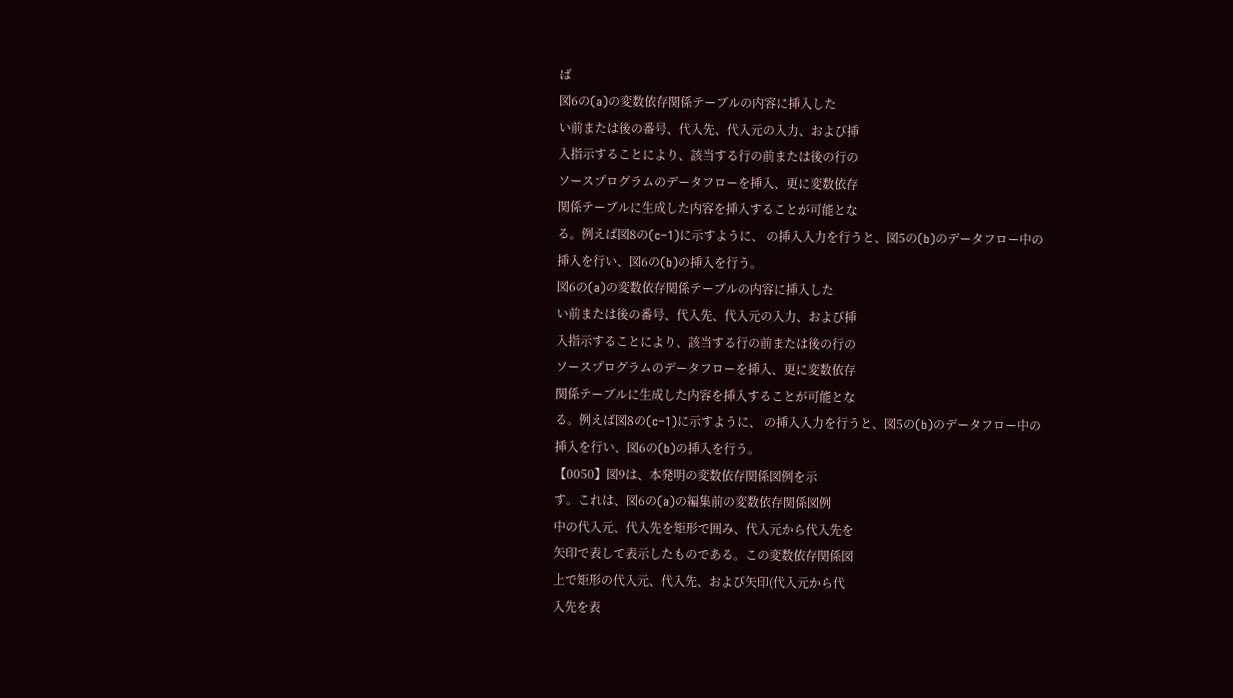ば
図6の(a)の変数依存関係テーブルの内容に挿入した
い前または後の番号、代入先、代入元の入力、および挿
入指示することにより、該当する行の前または後の行の
ソースプログラムのデータフローを挿入、更に変数依存
関係テーブルに生成した内容を挿入することが可能とな
る。例えば図8の(c−1)に示すように、 の挿入入力を行うと、図5の(b)のデータフロー中の
挿入を行い、図6の(b)の挿入を行う。
図6の(a)の変数依存関係テーブルの内容に挿入した
い前または後の番号、代入先、代入元の入力、および挿
入指示することにより、該当する行の前または後の行の
ソースプログラムのデータフローを挿入、更に変数依存
関係テーブルに生成した内容を挿入することが可能とな
る。例えば図8の(c−1)に示すように、 の挿入入力を行うと、図5の(b)のデータフロー中の
挿入を行い、図6の(b)の挿入を行う。
【0050】図9は、本発明の変数依存関係図例を示
す。これは、図6の(a)の編集前の変数依存関係図例
中の代入元、代入先を矩形で囲み、代入元から代入先を
矢印で表して表示したものである。この変数依存関係図
上で矩形の代入元、代入先、および矢印(代入元から代
入先を表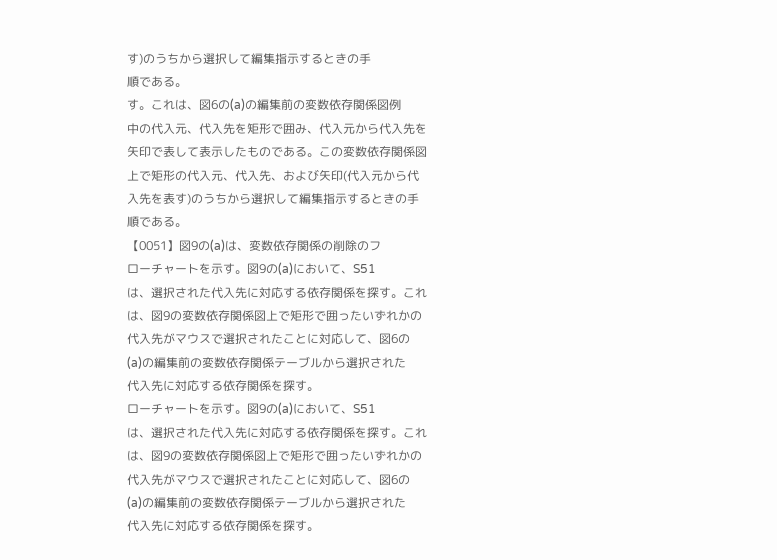す)のうちから選択して編集指示するときの手
順である。
す。これは、図6の(a)の編集前の変数依存関係図例
中の代入元、代入先を矩形で囲み、代入元から代入先を
矢印で表して表示したものである。この変数依存関係図
上で矩形の代入元、代入先、および矢印(代入元から代
入先を表す)のうちから選択して編集指示するときの手
順である。
【0051】図9の(a)は、変数依存関係の削除のフ
ローチャートを示す。図9の(a)において、S51
は、選択された代入先に対応する依存関係を探す。これ
は、図9の変数依存関係図上で矩形で囲ったいずれかの
代入先がマウスで選択されたことに対応して、図6の
(a)の編集前の変数依存関係テーブルから選択された
代入先に対応する依存関係を探す。
ローチャートを示す。図9の(a)において、S51
は、選択された代入先に対応する依存関係を探す。これ
は、図9の変数依存関係図上で矩形で囲ったいずれかの
代入先がマウスで選択されたことに対応して、図6の
(a)の編集前の変数依存関係テーブルから選択された
代入先に対応する依存関係を探す。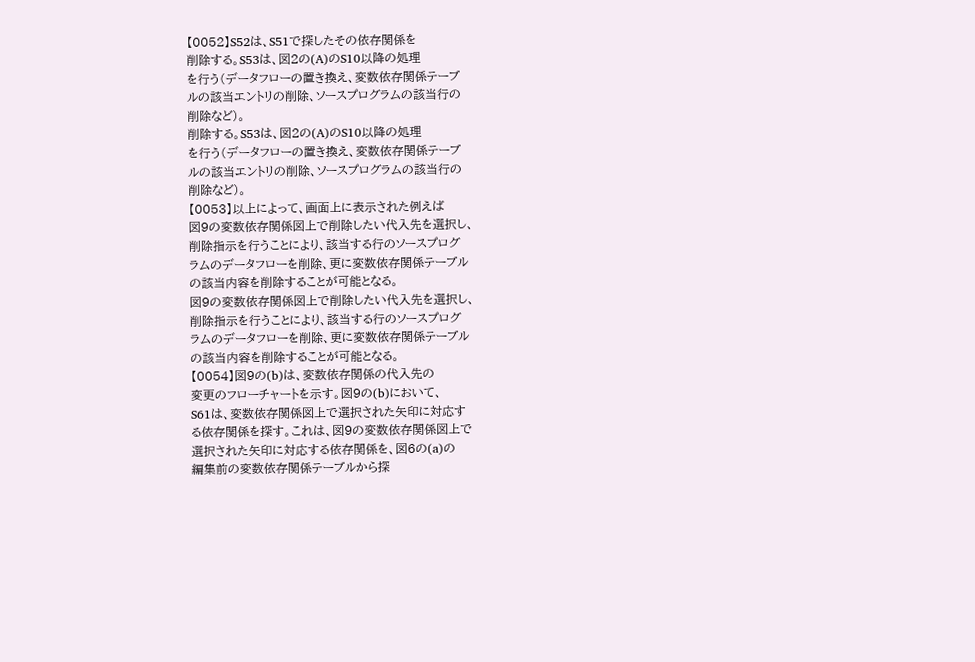【0052】S52は、S51で探したその依存関係を
削除する。S53は、図2の(A)のS10以降の処理
を行う(データフローの置き換え、変数依存関係テーブ
ルの該当エントリの削除、ソースプログラムの該当行の
削除など)。
削除する。S53は、図2の(A)のS10以降の処理
を行う(データフローの置き換え、変数依存関係テーブ
ルの該当エントリの削除、ソースプログラムの該当行の
削除など)。
【0053】以上によって、画面上に表示された例えば
図9の変数依存関係図上で削除したい代入先を選択し、
削除指示を行うことにより、該当する行のソースプログ
ラムのデータフローを削除、更に変数依存関係テーブル
の該当内容を削除することが可能となる。
図9の変数依存関係図上で削除したい代入先を選択し、
削除指示を行うことにより、該当する行のソースプログ
ラムのデータフローを削除、更に変数依存関係テーブル
の該当内容を削除することが可能となる。
【0054】図9の(b)は、変数依存関係の代入先の
変更のフローチャートを示す。図9の(b)において、
S61は、変数依存関係図上で選択された矢印に対応す
る依存関係を探す。これは、図9の変数依存関係図上で
選択された矢印に対応する依存関係を、図6の(a)の
編集前の変数依存関係テーブルから探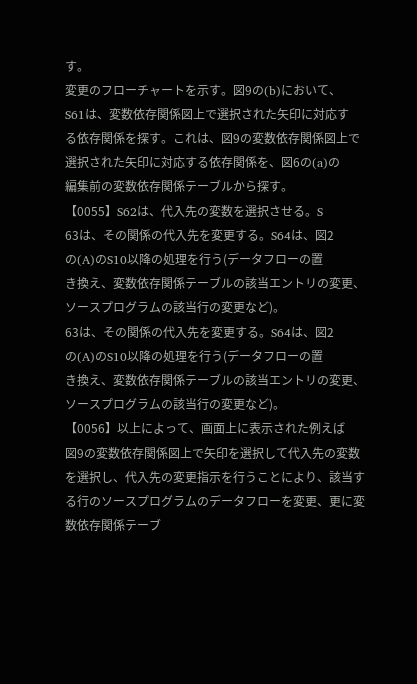す。
変更のフローチャートを示す。図9の(b)において、
S61は、変数依存関係図上で選択された矢印に対応す
る依存関係を探す。これは、図9の変数依存関係図上で
選択された矢印に対応する依存関係を、図6の(a)の
編集前の変数依存関係テーブルから探す。
【0055】S62は、代入先の変数を選択させる。S
63は、その関係の代入先を変更する。S64は、図2
の(A)のS10以降の処理を行う(データフローの置
き換え、変数依存関係テーブルの該当エントリの変更、
ソースプログラムの該当行の変更など)。
63は、その関係の代入先を変更する。S64は、図2
の(A)のS10以降の処理を行う(データフローの置
き換え、変数依存関係テーブルの該当エントリの変更、
ソースプログラムの該当行の変更など)。
【0056】以上によって、画面上に表示された例えば
図9の変数依存関係図上で矢印を選択して代入先の変数
を選択し、代入先の変更指示を行うことにより、該当す
る行のソースプログラムのデータフローを変更、更に変
数依存関係テーブ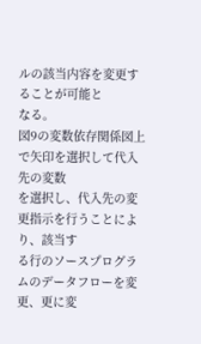ルの該当内容を変更することが可能と
なる。
図9の変数依存関係図上で矢印を選択して代入先の変数
を選択し、代入先の変更指示を行うことにより、該当す
る行のソースプログラムのデータフローを変更、更に変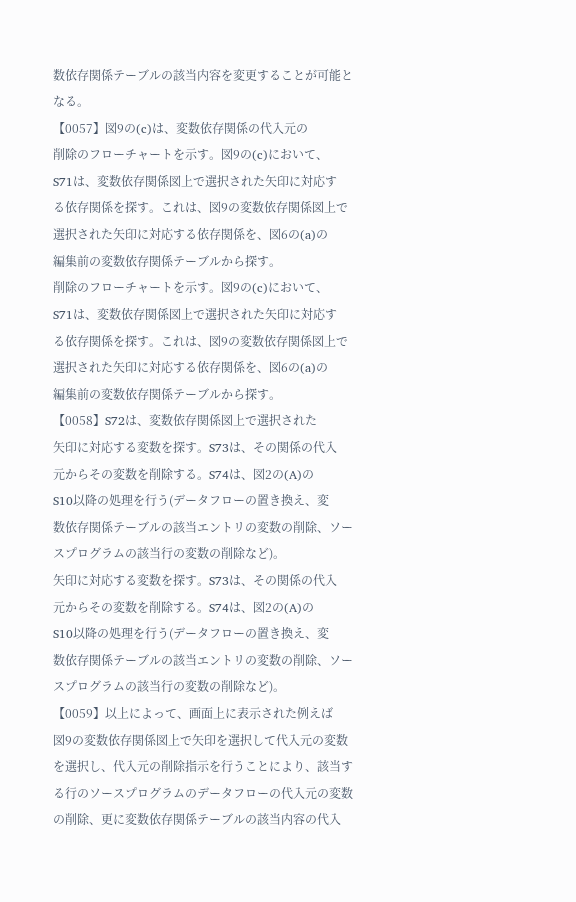数依存関係テーブルの該当内容を変更することが可能と
なる。
【0057】図9の(c)は、変数依存関係の代入元の
削除のフローチャートを示す。図9の(c)において、
S71は、変数依存関係図上で選択された矢印に対応す
る依存関係を探す。これは、図9の変数依存関係図上で
選択された矢印に対応する依存関係を、図6の(a)の
編集前の変数依存関係テーブルから探す。
削除のフローチャートを示す。図9の(c)において、
S71は、変数依存関係図上で選択された矢印に対応す
る依存関係を探す。これは、図9の変数依存関係図上で
選択された矢印に対応する依存関係を、図6の(a)の
編集前の変数依存関係テーブルから探す。
【0058】S72は、変数依存関係図上で選択された
矢印に対応する変数を探す。S73は、その関係の代入
元からその変数を削除する。S74は、図2の(A)の
S10以降の処理を行う(データフローの置き換え、変
数依存関係テーブルの該当エントリの変数の削除、ソー
スプログラムの該当行の変数の削除など)。
矢印に対応する変数を探す。S73は、その関係の代入
元からその変数を削除する。S74は、図2の(A)の
S10以降の処理を行う(データフローの置き換え、変
数依存関係テーブルの該当エントリの変数の削除、ソー
スプログラムの該当行の変数の削除など)。
【0059】以上によって、画面上に表示された例えば
図9の変数依存関係図上で矢印を選択して代入元の変数
を選択し、代入元の削除指示を行うことにより、該当す
る行のソースプログラムのデータフローの代入元の変数
の削除、更に変数依存関係テーブルの該当内容の代入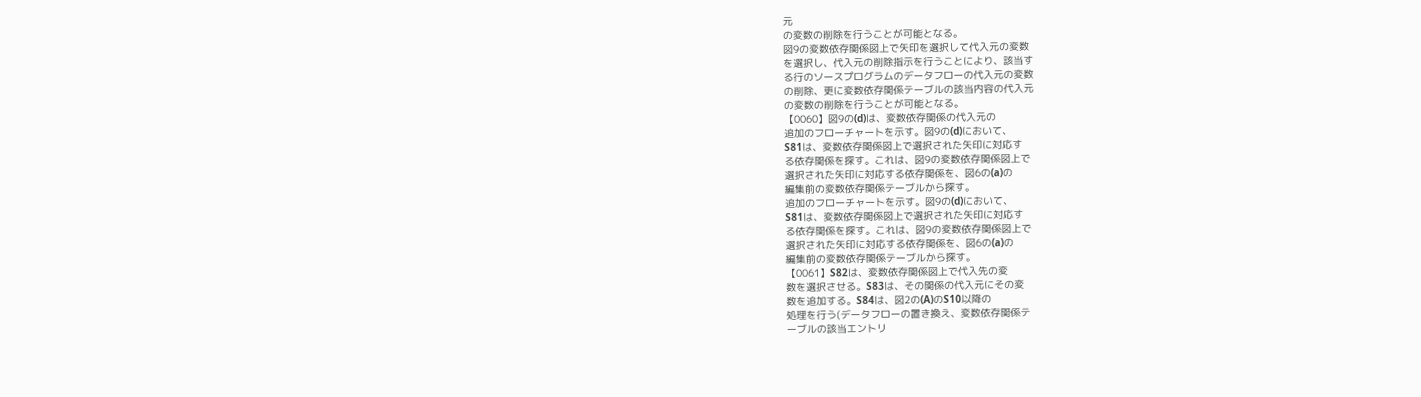元
の変数の削除を行うことが可能となる。
図9の変数依存関係図上で矢印を選択して代入元の変数
を選択し、代入元の削除指示を行うことにより、該当す
る行のソースプログラムのデータフローの代入元の変数
の削除、更に変数依存関係テーブルの該当内容の代入元
の変数の削除を行うことが可能となる。
【0060】図9の(d)は、変数依存関係の代入元の
追加のフローチャートを示す。図9の(d)において、
S81は、変数依存関係図上で選択された矢印に対応す
る依存関係を探す。これは、図9の変数依存関係図上で
選択された矢印に対応する依存関係を、図6の(a)の
編集前の変数依存関係テーブルから探す。
追加のフローチャートを示す。図9の(d)において、
S81は、変数依存関係図上で選択された矢印に対応す
る依存関係を探す。これは、図9の変数依存関係図上で
選択された矢印に対応する依存関係を、図6の(a)の
編集前の変数依存関係テーブルから探す。
【0061】S82は、変数依存関係図上で代入先の変
数を選択させる。S83は、その関係の代入元にその変
数を追加する。S84は、図2の(A)のS10以降の
処理を行う(データフローの置き換え、変数依存関係テ
ーブルの該当エントリ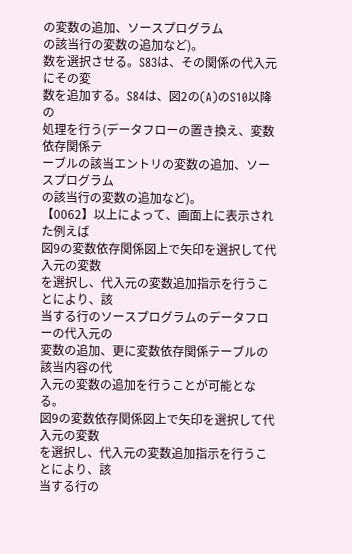の変数の追加、ソースプログラム
の該当行の変数の追加など)。
数を選択させる。S83は、その関係の代入元にその変
数を追加する。S84は、図2の(A)のS10以降の
処理を行う(データフローの置き換え、変数依存関係テ
ーブルの該当エントリの変数の追加、ソースプログラム
の該当行の変数の追加など)。
【0062】以上によって、画面上に表示された例えば
図9の変数依存関係図上で矢印を選択して代入元の変数
を選択し、代入元の変数追加指示を行うことにより、該
当する行のソースプログラムのデータフローの代入元の
変数の追加、更に変数依存関係テーブルの該当内容の代
入元の変数の追加を行うことが可能となる。
図9の変数依存関係図上で矢印を選択して代入元の変数
を選択し、代入元の変数追加指示を行うことにより、該
当する行の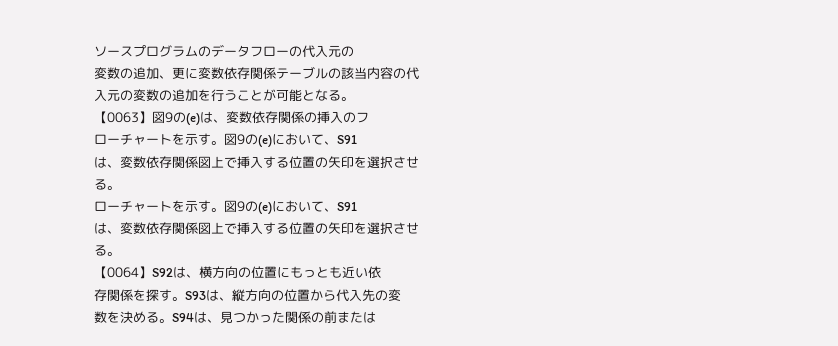ソースプログラムのデータフローの代入元の
変数の追加、更に変数依存関係テーブルの該当内容の代
入元の変数の追加を行うことが可能となる。
【0063】図9の(e)は、変数依存関係の挿入のフ
ローチャートを示す。図9の(e)において、S91
は、変数依存関係図上で挿入する位置の矢印を選択させ
る。
ローチャートを示す。図9の(e)において、S91
は、変数依存関係図上で挿入する位置の矢印を選択させ
る。
【0064】S92は、横方向の位置にもっとも近い依
存関係を探す。S93は、縦方向の位置から代入先の変
数を決める。S94は、見つかった関係の前または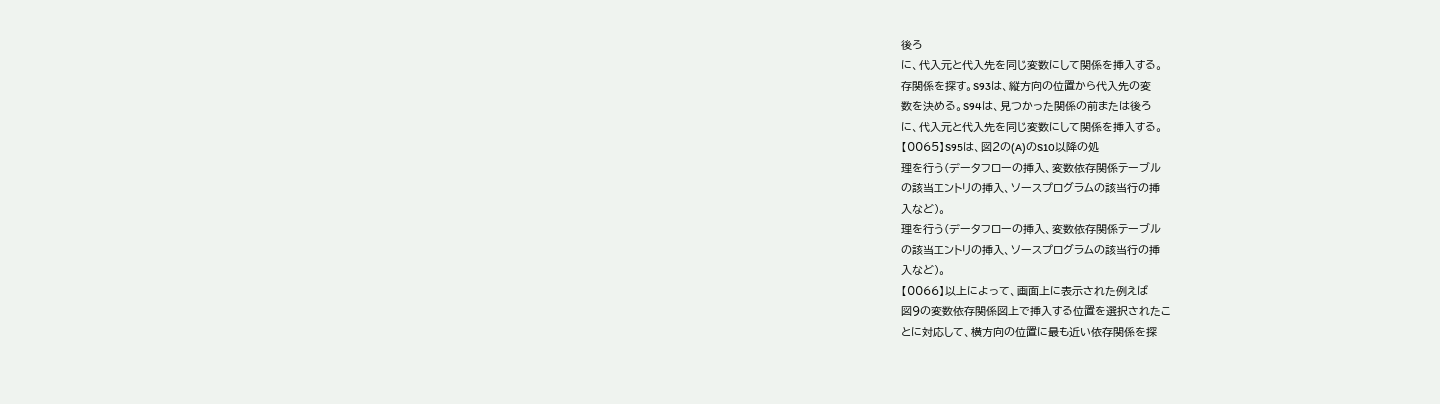後ろ
に、代入元と代入先を同じ変数にして関係を挿入する。
存関係を探す。S93は、縦方向の位置から代入先の変
数を決める。S94は、見つかった関係の前または後ろ
に、代入元と代入先を同じ変数にして関係を挿入する。
【0065】S95は、図2の(A)のS10以降の処
理を行う(データフローの挿入、変数依存関係テーブル
の該当エントリの挿入、ソースプログラムの該当行の挿
入など)。
理を行う(データフローの挿入、変数依存関係テーブル
の該当エントリの挿入、ソースプログラムの該当行の挿
入など)。
【0066】以上によって、画面上に表示された例えば
図9の変数依存関係図上で挿入する位置を選択されたこ
とに対応して、横方向の位置に最も近い依存関係を探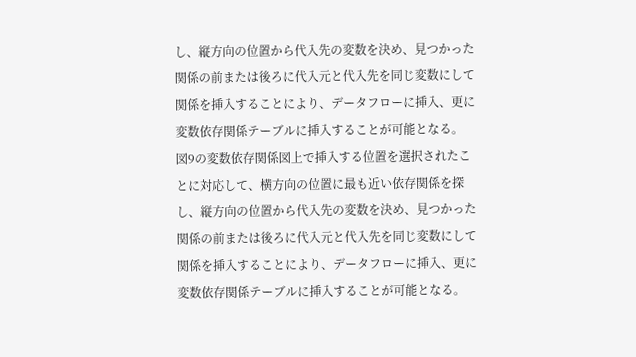し、縦方向の位置から代入先の変数を決め、見つかった
関係の前または後ろに代入元と代入先を同じ変数にして
関係を挿入することにより、データフローに挿入、更に
変数依存関係テーブルに挿入することが可能となる。
図9の変数依存関係図上で挿入する位置を選択されたこ
とに対応して、横方向の位置に最も近い依存関係を探
し、縦方向の位置から代入先の変数を決め、見つかった
関係の前または後ろに代入元と代入先を同じ変数にして
関係を挿入することにより、データフローに挿入、更に
変数依存関係テーブルに挿入することが可能となる。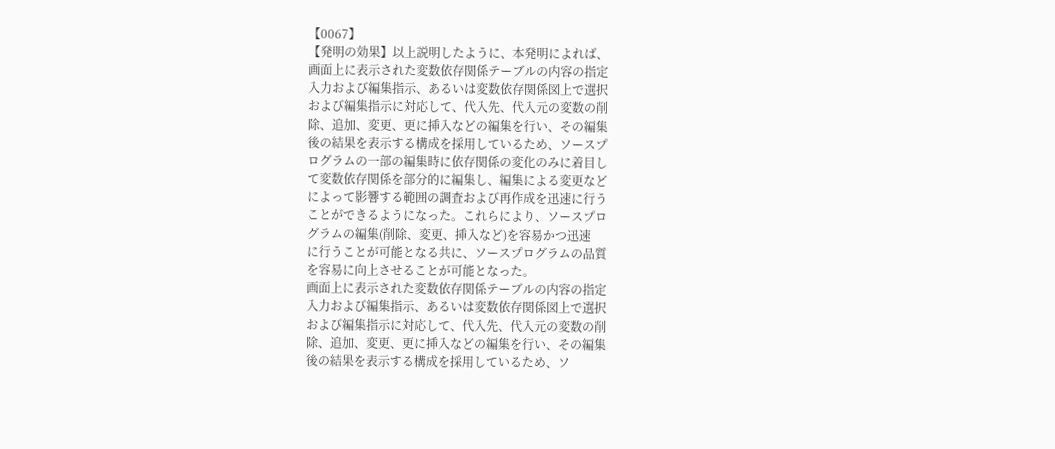【0067】
【発明の効果】以上説明したように、本発明によれば、
画面上に表示された変数依存関係テーブルの内容の指定
入力および編集指示、あるいは変数依存関係図上で選択
および編集指示に対応して、代入先、代入元の変数の削
除、追加、変更、更に挿入などの編集を行い、その編集
後の結果を表示する構成を採用しているため、ソースプ
ログラムの一部の編集時に依存関係の変化のみに着目し
て変数依存関係を部分的に編集し、編集による変更など
によって影響する範囲の調査および再作成を迅速に行う
ことができるようになった。これらにより、ソースプロ
グラムの編集(削除、変更、挿入など)を容易かつ迅速
に行うことが可能となる共に、ソースプログラムの品質
を容易に向上させることが可能となった。
画面上に表示された変数依存関係テーブルの内容の指定
入力および編集指示、あるいは変数依存関係図上で選択
および編集指示に対応して、代入先、代入元の変数の削
除、追加、変更、更に挿入などの編集を行い、その編集
後の結果を表示する構成を採用しているため、ソ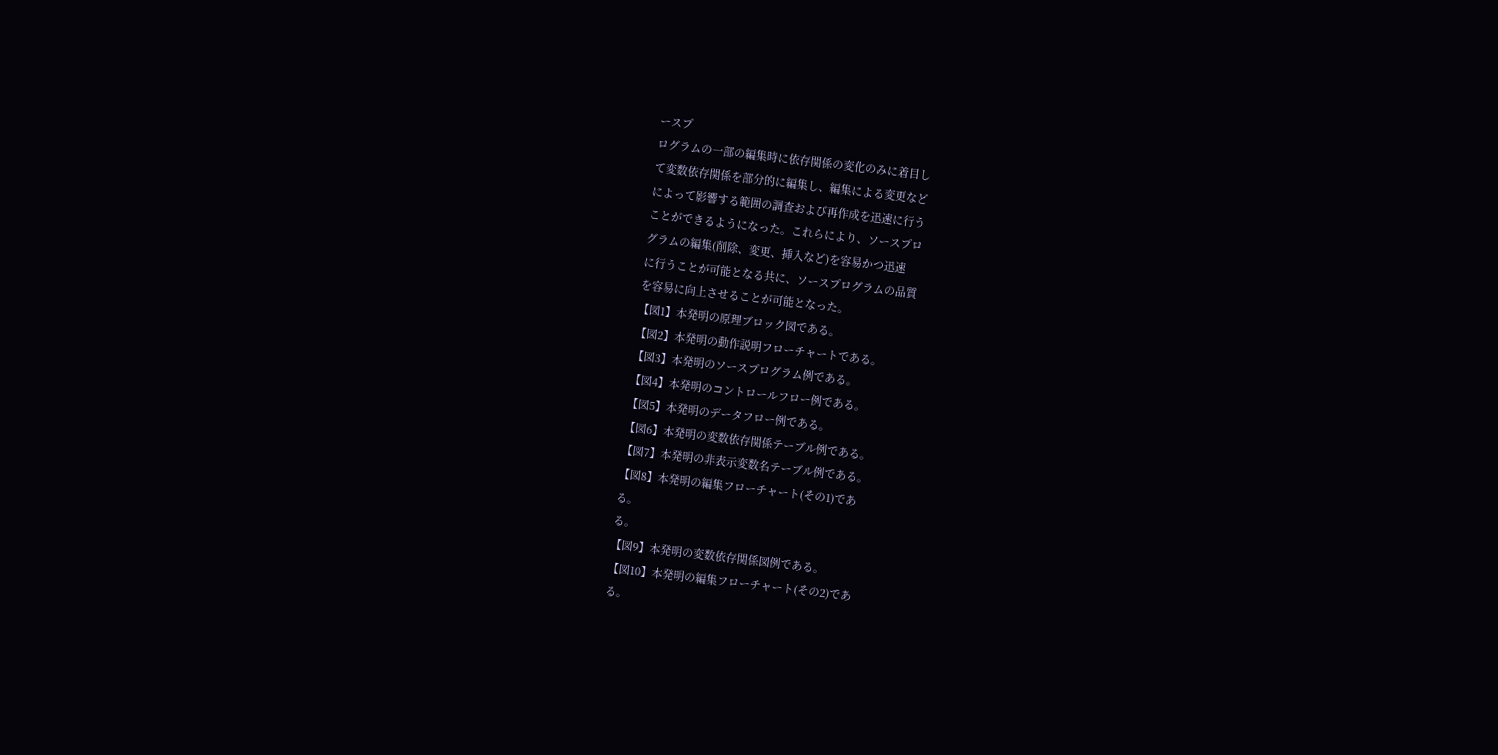ースプ
ログラムの一部の編集時に依存関係の変化のみに着目し
て変数依存関係を部分的に編集し、編集による変更など
によって影響する範囲の調査および再作成を迅速に行う
ことができるようになった。これらにより、ソースプロ
グラムの編集(削除、変更、挿入など)を容易かつ迅速
に行うことが可能となる共に、ソースプログラムの品質
を容易に向上させることが可能となった。
【図1】本発明の原理ブロック図である。
【図2】本発明の動作説明フローチャートである。
【図3】本発明のソースプログラム例である。
【図4】本発明のコントロールフロー例である。
【図5】本発明のデータフロー例である。
【図6】本発明の変数依存関係テーブル例である。
【図7】本発明の非表示変数名テーブル例である。
【図8】本発明の編集フローチャート(その1)であ
る。
る。
【図9】本発明の変数依存関係図例である。
【図10】本発明の編集フローチャート(その2)であ
る。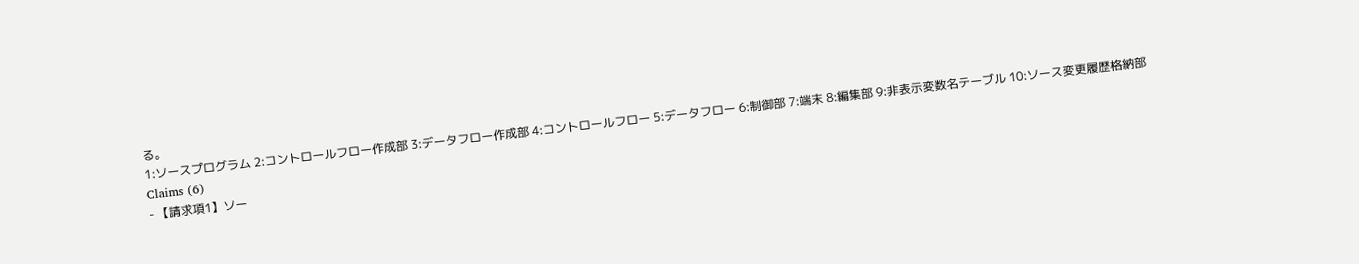る。
1:ソースプログラム 2:コントロールフロー作成部 3:データフロー作成部 4:コントロールフロー 5:データフロー 6:制御部 7:端末 8:編集部 9:非表示変数名テーブル 10:ソース変更履歴格納部
Claims (6)
- 【請求項1】ソー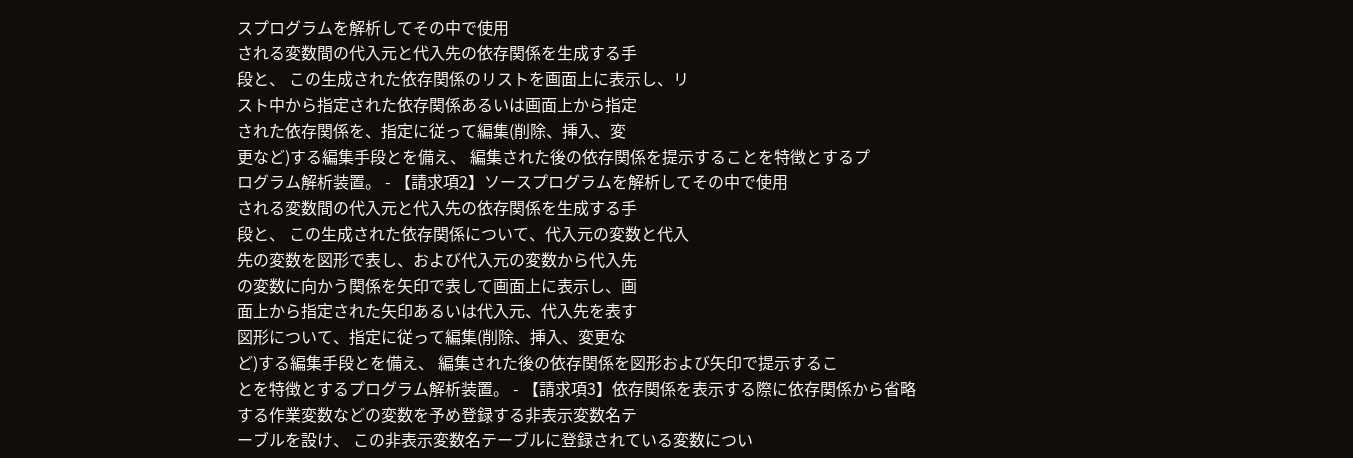スプログラムを解析してその中で使用
される変数間の代入元と代入先の依存関係を生成する手
段と、 この生成された依存関係のリストを画面上に表示し、リ
スト中から指定された依存関係あるいは画面上から指定
された依存関係を、指定に従って編集(削除、挿入、変
更など)する編集手段とを備え、 編集された後の依存関係を提示することを特徴とするプ
ログラム解析装置。 - 【請求項2】ソースプログラムを解析してその中で使用
される変数間の代入元と代入先の依存関係を生成する手
段と、 この生成された依存関係について、代入元の変数と代入
先の変数を図形で表し、および代入元の変数から代入先
の変数に向かう関係を矢印で表して画面上に表示し、画
面上から指定された矢印あるいは代入元、代入先を表す
図形について、指定に従って編集(削除、挿入、変更な
ど)する編集手段とを備え、 編集された後の依存関係を図形および矢印で提示するこ
とを特徴とするプログラム解析装置。 - 【請求項3】依存関係を表示する際に依存関係から省略
する作業変数などの変数を予め登録する非表示変数名テ
ーブルを設け、 この非表示変数名テーブルに登録されている変数につい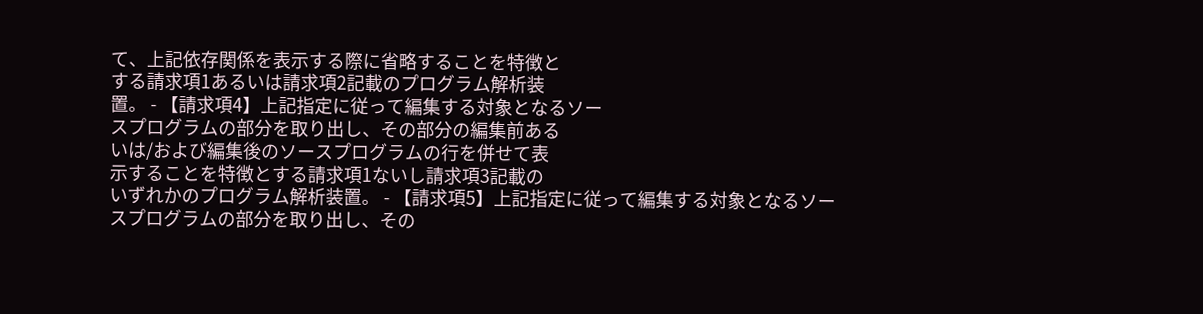て、上記依存関係を表示する際に省略することを特徴と
する請求項1あるいは請求項2記載のプログラム解析装
置。 - 【請求項4】上記指定に従って編集する対象となるソー
スプログラムの部分を取り出し、その部分の編集前ある
いは/および編集後のソースプログラムの行を併せて表
示することを特徴とする請求項1ないし請求項3記載の
いずれかのプログラム解析装置。 - 【請求項5】上記指定に従って編集する対象となるソー
スプログラムの部分を取り出し、その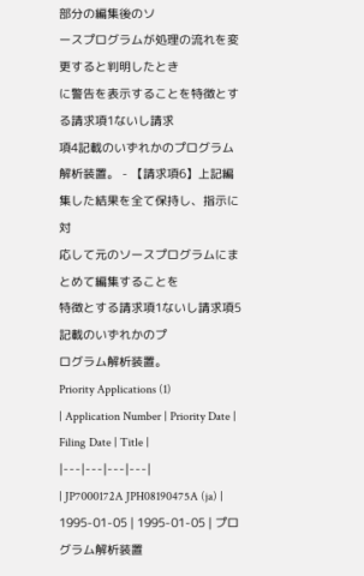部分の編集後のソ
ースプログラムが処理の流れを変更すると判明したとき
に警告を表示することを特徴とする請求項1ないし請求
項4記載のいずれかのプログラム解析装置。 - 【請求項6】上記編集した結果を全て保持し、指示に対
応して元のソースプログラムにまとめて編集することを
特徴とする請求項1ないし請求項5記載のいずれかのプ
ログラム解析装置。
Priority Applications (1)
| Application Number | Priority Date | Filing Date | Title |
|---|---|---|---|
| JP7000172A JPH08190475A (ja) | 1995-01-05 | 1995-01-05 | プログラム解析装置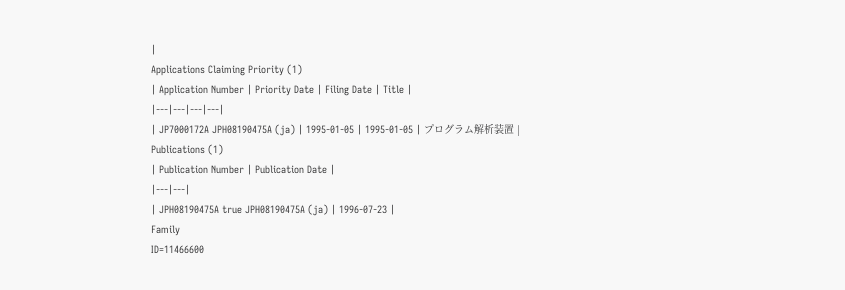|
Applications Claiming Priority (1)
| Application Number | Priority Date | Filing Date | Title |
|---|---|---|---|
| JP7000172A JPH08190475A (ja) | 1995-01-05 | 1995-01-05 | プログラム解析装置 |
Publications (1)
| Publication Number | Publication Date |
|---|---|
| JPH08190475A true JPH08190475A (ja) | 1996-07-23 |
Family
ID=11466600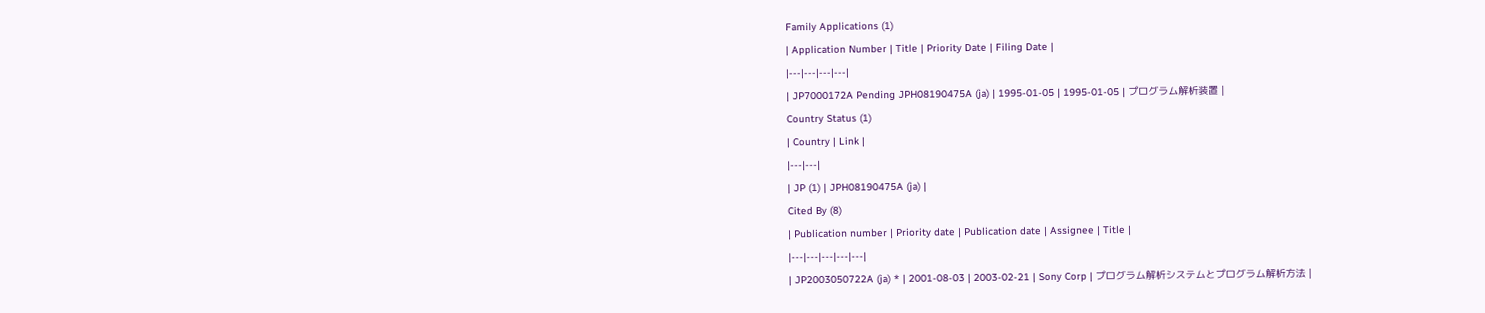Family Applications (1)
| Application Number | Title | Priority Date | Filing Date |
|---|---|---|---|
| JP7000172A Pending JPH08190475A (ja) | 1995-01-05 | 1995-01-05 | プログラム解析装置 |
Country Status (1)
| Country | Link |
|---|---|
| JP (1) | JPH08190475A (ja) |
Cited By (8)
| Publication number | Priority date | Publication date | Assignee | Title |
|---|---|---|---|---|
| JP2003050722A (ja) * | 2001-08-03 | 2003-02-21 | Sony Corp | プログラム解析システムとプログラム解析方法 |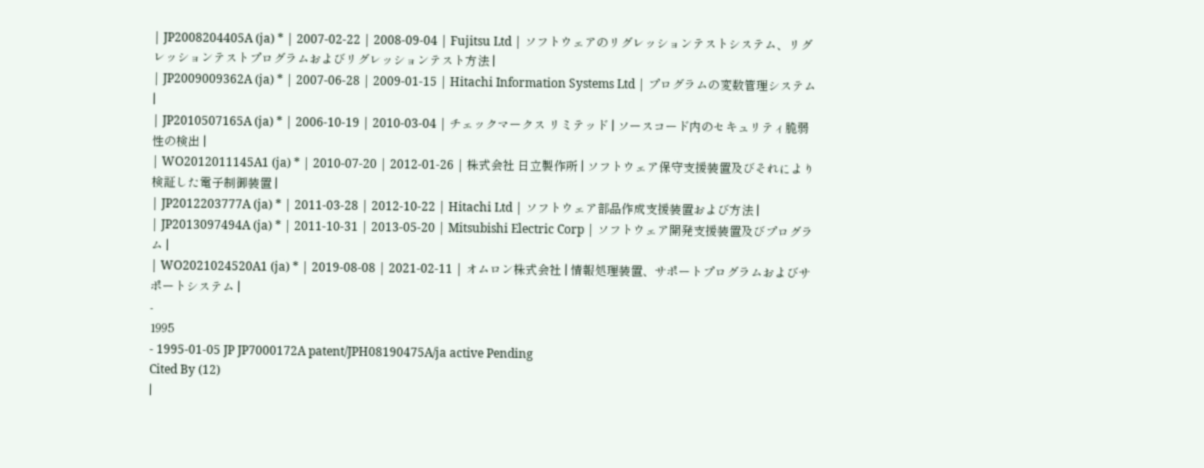| JP2008204405A (ja) * | 2007-02-22 | 2008-09-04 | Fujitsu Ltd | ソフトウェアのリグレッションテストシステム、リグレッションテストプログラムおよびリグレッションテスト方法 |
| JP2009009362A (ja) * | 2007-06-28 | 2009-01-15 | Hitachi Information Systems Ltd | プログラムの変数管理システム |
| JP2010507165A (ja) * | 2006-10-19 | 2010-03-04 | チェックマークス リミテッド | ソースコード内のセキュリティ脆弱性の検出 |
| WO2012011145A1 (ja) * | 2010-07-20 | 2012-01-26 | 株式会社 日立製作所 | ソフトウェア保守支援装置及びそれにより検証した電子制御装置 |
| JP2012203777A (ja) * | 2011-03-28 | 2012-10-22 | Hitachi Ltd | ソフトウェア部品作成支援装置および方法 |
| JP2013097494A (ja) * | 2011-10-31 | 2013-05-20 | Mitsubishi Electric Corp | ソフトウェア開発支援装置及びプログラム |
| WO2021024520A1 (ja) * | 2019-08-08 | 2021-02-11 | オムロン株式会社 | 情報処理装置、サポートプログラムおよびサポートシステム |
-
1995
- 1995-01-05 JP JP7000172A patent/JPH08190475A/ja active Pending
Cited By (12)
|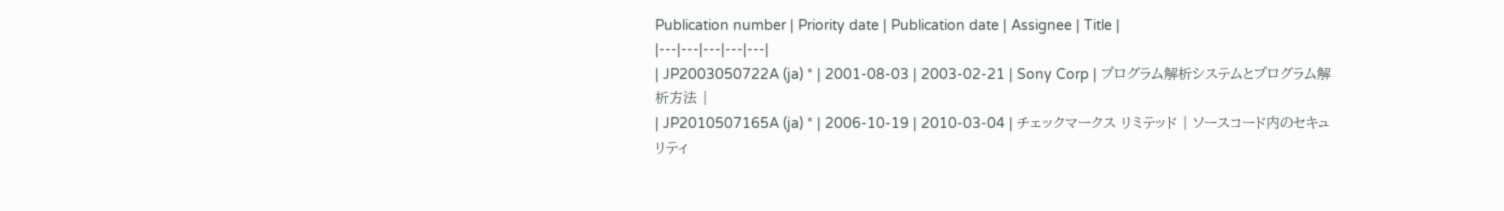Publication number | Priority date | Publication date | Assignee | Title |
|---|---|---|---|---|
| JP2003050722A (ja) * | 2001-08-03 | 2003-02-21 | Sony Corp | プログラム解析システムとプログラム解析方法 |
| JP2010507165A (ja) * | 2006-10-19 | 2010-03-04 | チェックマークス リミテッド | ソースコード内のセキュリティ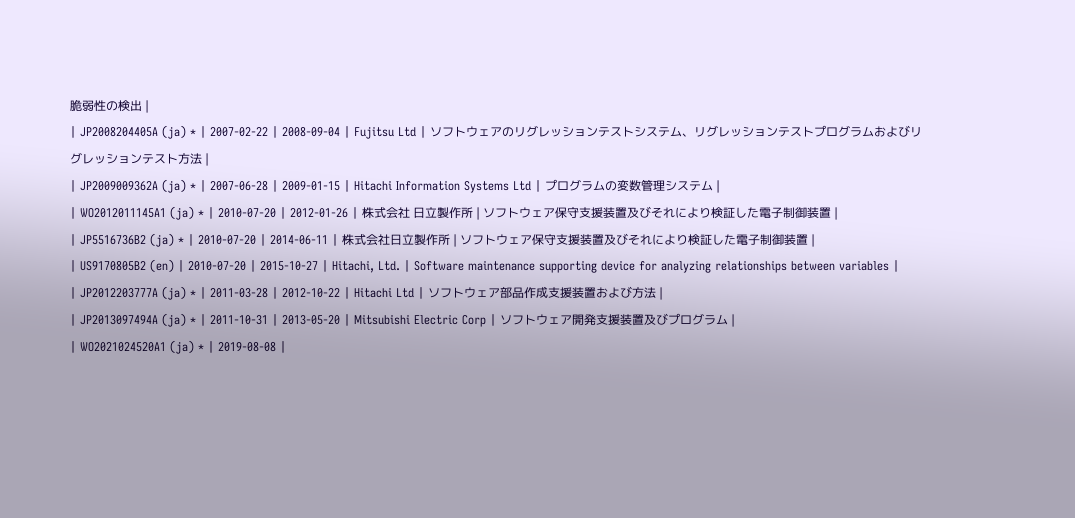脆弱性の検出 |
| JP2008204405A (ja) * | 2007-02-22 | 2008-09-04 | Fujitsu Ltd | ソフトウェアのリグレッションテストシステム、リグレッションテストプログラムおよびリグレッションテスト方法 |
| JP2009009362A (ja) * | 2007-06-28 | 2009-01-15 | Hitachi Information Systems Ltd | プログラムの変数管理システム |
| WO2012011145A1 (ja) * | 2010-07-20 | 2012-01-26 | 株式会社 日立製作所 | ソフトウェア保守支援装置及びそれにより検証した電子制御装置 |
| JP5516736B2 (ja) * | 2010-07-20 | 2014-06-11 | 株式会社日立製作所 | ソフトウェア保守支援装置及びそれにより検証した電子制御装置 |
| US9170805B2 (en) | 2010-07-20 | 2015-10-27 | Hitachi, Ltd. | Software maintenance supporting device for analyzing relationships between variables |
| JP2012203777A (ja) * | 2011-03-28 | 2012-10-22 | Hitachi Ltd | ソフトウェア部品作成支援装置および方法 |
| JP2013097494A (ja) * | 2011-10-31 | 2013-05-20 | Mitsubishi Electric Corp | ソフトウェア開発支援装置及びプログラム |
| WO2021024520A1 (ja) * | 2019-08-08 |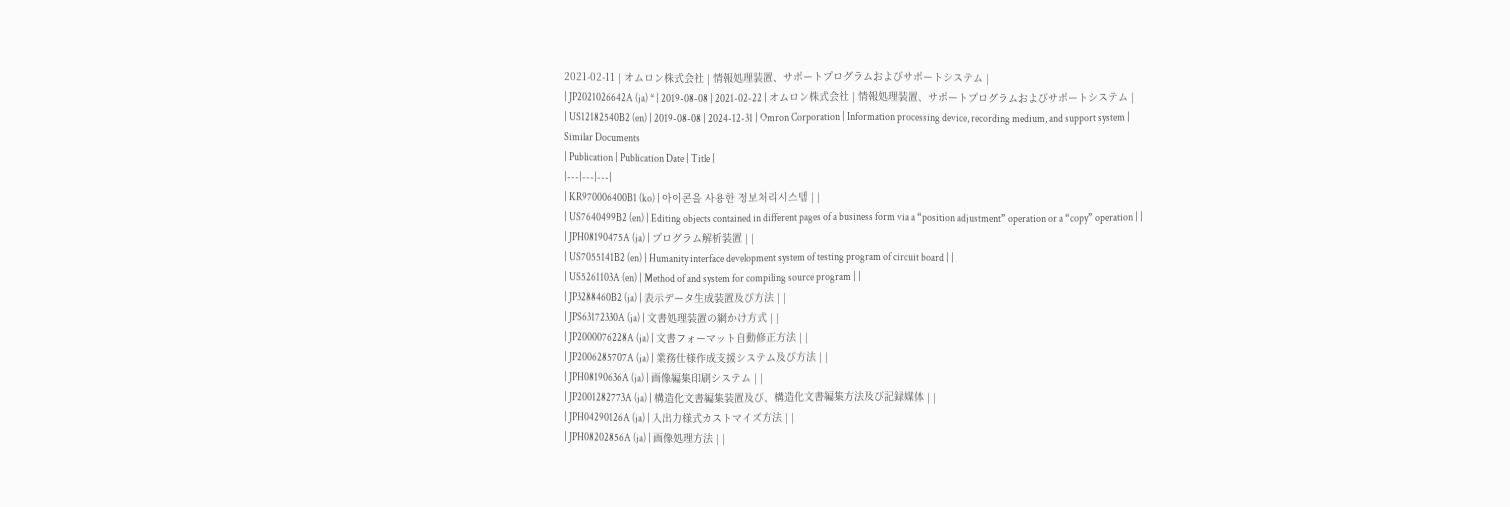2021-02-11 | オムロン株式会社 | 情報処理装置、サポートプログラムおよびサポートシステム |
| JP2021026642A (ja) * | 2019-08-08 | 2021-02-22 | オムロン株式会社 | 情報処理装置、サポートプログラムおよびサポートシステム |
| US12182540B2 (en) | 2019-08-08 | 2024-12-31 | Omron Corporation | Information processing device, recording medium, and support system |
Similar Documents
| Publication | Publication Date | Title |
|---|---|---|
| KR970006400B1 (ko) | 아이콘을 사용한 정보처리시스템 | |
| US7640499B2 (en) | Editing objects contained in different pages of a business form via a “position adjustment” operation or a “copy” operation | |
| JPH08190475A (ja) | プログラム解析装置 | |
| US7055141B2 (en) | Humanity interface development system of testing program of circuit board | |
| US5261103A (en) | Method of and system for compiling source program | |
| JP3288460B2 (ja) | 表示データ生成装置及び方法 | |
| JPS63172330A (ja) | 文書処理装置の網かけ方式 | |
| JP2000076228A (ja) | 文書フォーマット自動修正方法 | |
| JP2006285707A (ja) | 業務仕様作成支援システム及び方法 | |
| JPH08190636A (ja) | 画像編集印刷システム | |
| JP2001282773A (ja) | 構造化文書編集装置及び、構造化文書編集方法及び記録媒体 | |
| JPH04290126A (ja) | 入出力様式カストマイズ方法 | |
| JPH08202856A (ja) | 画像処理方法 | |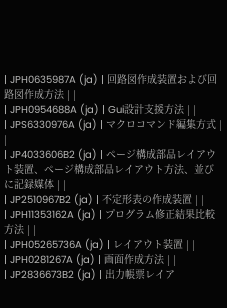| JPH0635987A (ja) | 回路図作成装置および回路図作成方法 | |
| JPH0954688A (ja) | Gui設計支援方法 | |
| JPS6330976A (ja) | マクロコマンド編集方式 | |
| JP4033606B2 (ja) | ページ構成部品レイアウト装置、ページ構成部品レイアウト方法、並びに記録媒体 | |
| JP2510967B2 (ja) | 不定形表の作成装置 | |
| JPH11353162A (ja) | プログラム修正結果比較方法 | |
| JPH05265736A (ja) | レイアウト装置 | |
| JPH0281267A (ja) | 画面作成方法 | |
| JP2836673B2 (ja) | 出力帳票レイア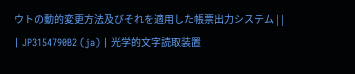ウトの動的変更方法及びそれを適用した帳票出力システム | |
| JP3154790B2 (ja) | 光学的文字読取装置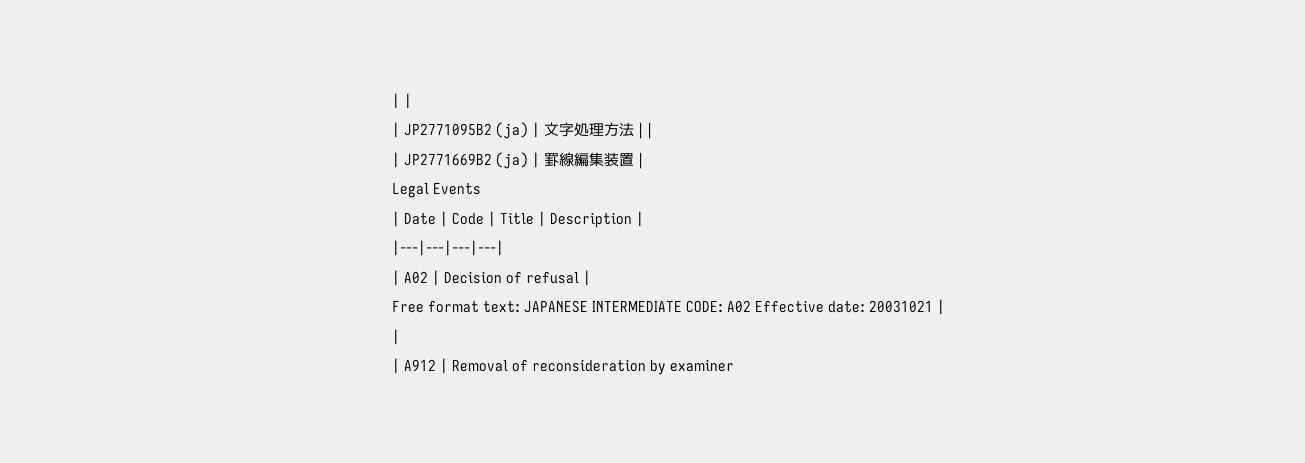| |
| JP2771095B2 (ja) | 文字処理方法 | |
| JP2771669B2 (ja) | 罫線編集装置 |
Legal Events
| Date | Code | Title | Description |
|---|---|---|---|
| A02 | Decision of refusal |
Free format text: JAPANESE INTERMEDIATE CODE: A02 Effective date: 20031021 |
|
| A912 | Removal of reconsideration by examiner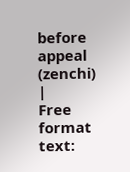before appeal (zenchi) |
Free format text: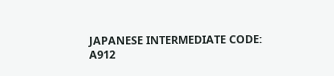JAPANESE INTERMEDIATE CODE: A912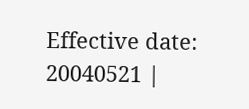Effective date: 20040521 |